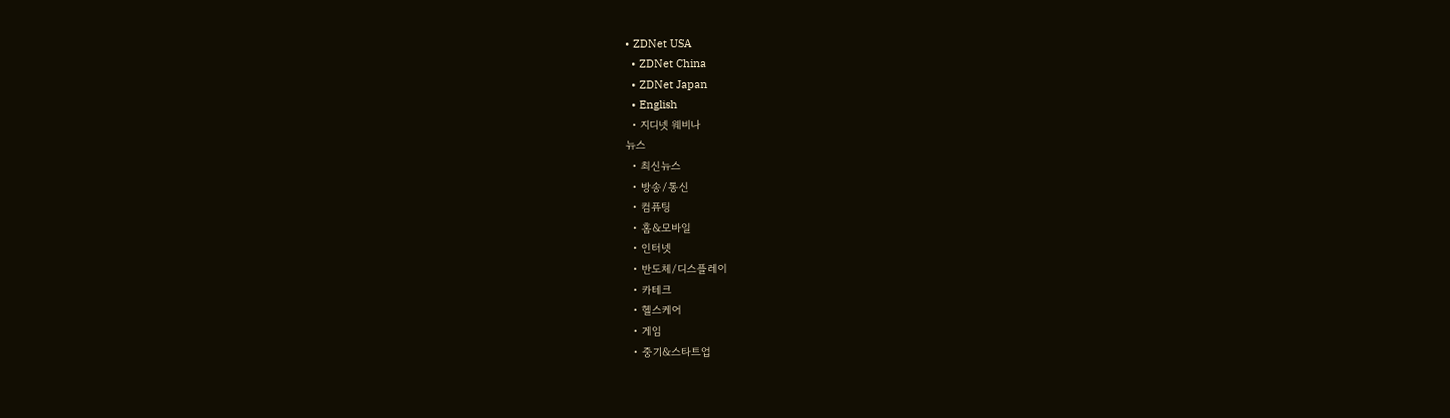• ZDNet USA
  • ZDNet China
  • ZDNet Japan
  • English
  • 지디넷 웨비나
뉴스
  • 최신뉴스
  • 방송/통신
  • 컴퓨팅
  • 홈&모바일
  • 인터넷
  • 반도체/디스플레이
  • 카테크
  • 헬스케어
  • 게임
  • 중기&스타트업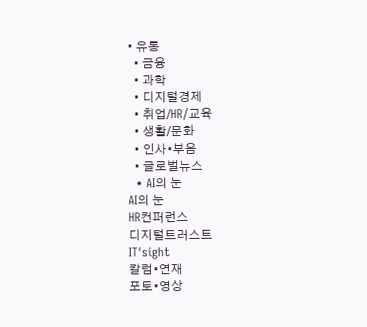• 유통
  • 금융
  • 과학
  • 디지털경제
  • 취업/HR/교육
  • 생활/문화
  • 인사•부음
  • 글로벌뉴스
  • AI의 눈
AI의 눈
HR컨퍼런스
디지털트러스트
IT'sight
칼럼•연재
포토•영상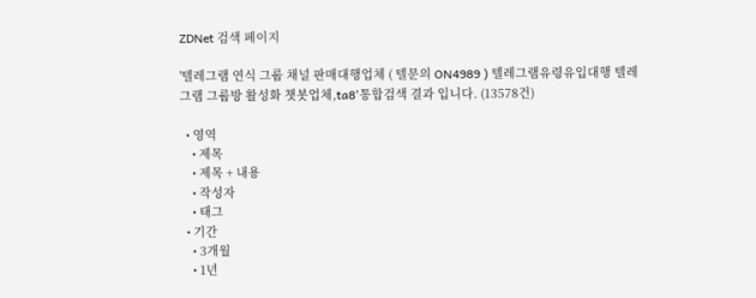ZDNet 검색 페이지

'텔레그램 연식 그룹 채널 판매대행업체 ( 텔문의 ON4989 ) 텔레그램유령유입대행 텔레그램 그룹방 활성화 챗봇업체,ta8'통합검색 결과 입니다. (13578건)

  • 영역
    • 제목
    • 제목 + 내용
    • 작성자
    • 태그
  • 기간
    • 3개월
    • 1년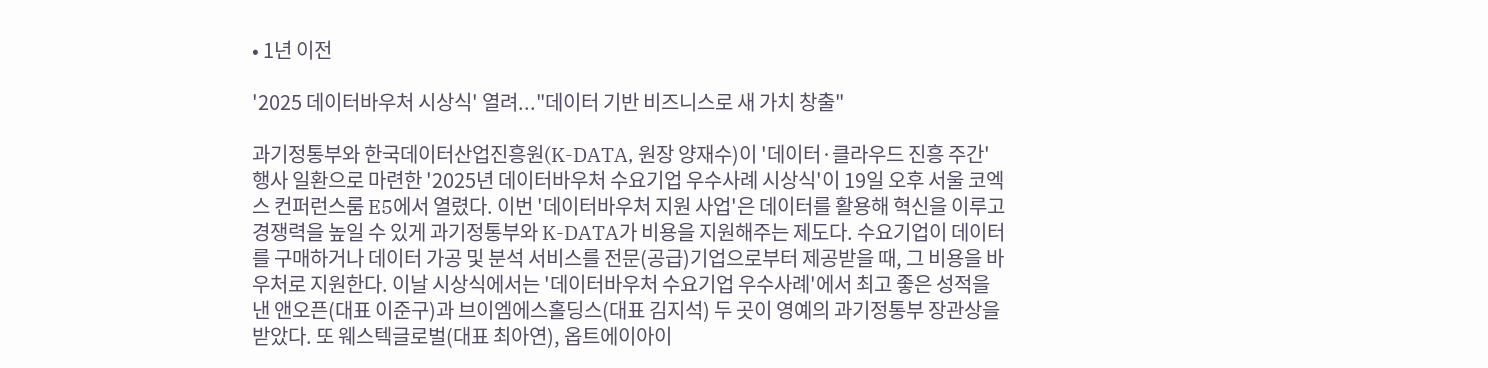• 1년 이전

'2025 데이터바우처 시상식' 열려..."데이터 기반 비즈니스로 새 가치 창출"

과기정통부와 한국데이터산업진흥원(K-DATA, 원장 양재수)이 '데이터·클라우드 진흥 주간' 행사 일환으로 마련한 '2025년 데이터바우처 수요기업 우수사례 시상식'이 19일 오후 서울 코엑스 컨퍼런스룸 E5에서 열렸다. 이번 '데이터바우처 지원 사업'은 데이터를 활용해 혁신을 이루고 경쟁력을 높일 수 있게 과기정통부와 K-DATA가 비용을 지원해주는 제도다. 수요기업이 데이터를 구매하거나 데이터 가공 및 분석 서비스를 전문(공급)기업으로부터 제공받을 때, 그 비용을 바우처로 지원한다. 이날 시상식에서는 '데이터바우처 수요기업 우수사례'에서 최고 좋은 성적을 낸 앤오픈(대표 이준구)과 브이엠에스홀딩스(대표 김지석) 두 곳이 영예의 과기정통부 장관상을 받았다. 또 웨스텍글로벌(대표 최아연), 옵트에이아이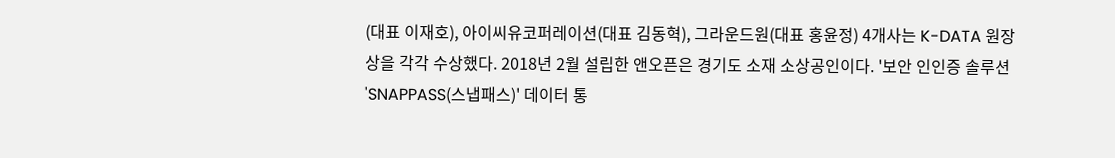(대표 이재호), 아이씨유코퍼레이션(대표 김동혁), 그라운드원(대표 홍윤정) 4개사는 K-DATA 원장상을 각각 수상했다. 2018년 2월 설립한 앤오픈은 경기도 소재 소상공인이다. '보안 인인증 솔루션 'SNAPPASS(스냅패스)' 데이터 통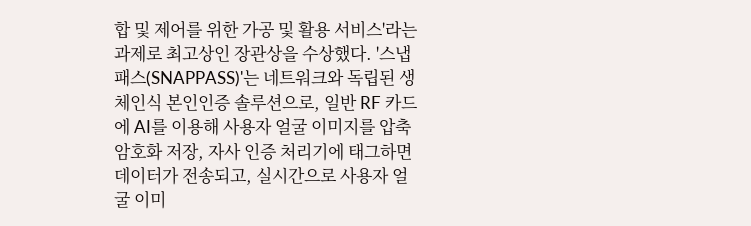합 및 제어를 위한 가공 및 활용 서비스'라는 과제로 최고상인 장관상을 수상했다. '스냅패스(SNAPPASS)'는 네트워크와 독립된 생체인식 본인인증 솔루션으로, 일반 RF 카드에 AI를 이용해 사용자 얼굴 이미지를 압축 암호화 저장, 자사 인증 처리기에 태그하면 데이터가 전송되고, 실시간으로 사용자 얼굴 이미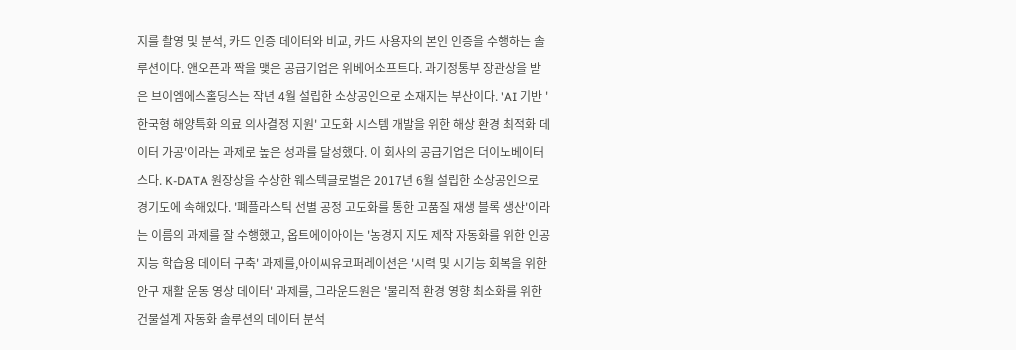지를 촬영 및 분석, 카드 인증 데이터와 비교, 카드 사용자의 본인 인증을 수행하는 솔루션이다. 앤오픈과 짝을 맺은 공급기업은 위베어소프트다. 과기정통부 장관상을 받은 브이엠에스홀딩스는 작년 4월 설립한 소상공인으로 소재지는 부산이다. 'AI 기반 '한국형 해양특화 의료 의사결정 지원' 고도화 시스템 개발을 위한 해상 환경 최적화 데이터 가공'이라는 과제로 높은 성과를 달성했다. 이 회사의 공급기업은 더이노베이터스다. K-DATA 원장상을 수상한 웨스텍글로벌은 2017년 6월 설립한 소상공인으로 경기도에 속해있다. '폐플라스틱 선별 공정 고도화를 통한 고품질 재생 블록 생산'이라는 이름의 과제를 잘 수행했고, 옵트에이아이는 '농경지 지도 제작 자동화를 위한 인공지능 학습용 데이터 구축' 과제를,아이씨유코퍼레이션은 '시력 및 시기능 회복을 위한 안구 재활 운동 영상 데이터' 과제를, 그라운드원은 '물리적 환경 영향 최소화를 위한 건물설계 자동화 솔루션의 데이터 분석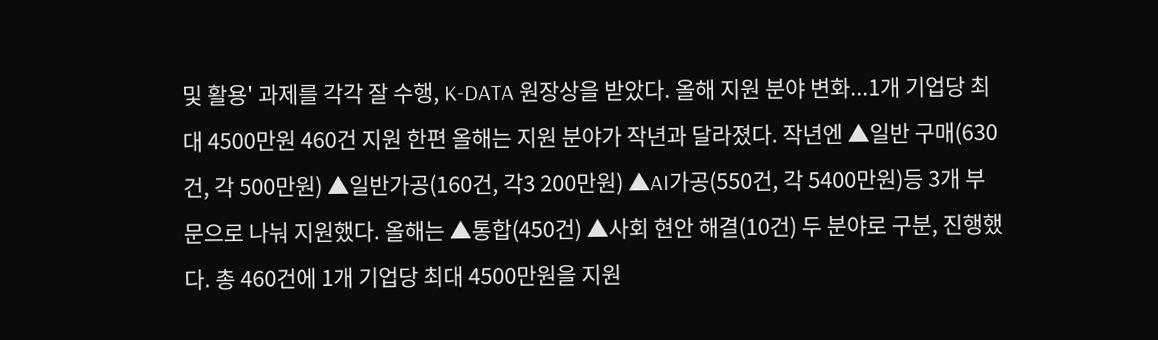및 활용' 과제를 각각 잘 수행, K-DATA 원장상을 받았다. 올해 지원 분야 변화...1개 기업당 최대 4500만원 460건 지원 한편 올해는 지원 분야가 작년과 달라졌다. 작년엔 ▲일반 구매(630건, 각 500만원) ▲일반가공(160건, 각3 200만원) ▲AI가공(550건, 각 5400만원)등 3개 부문으로 나눠 지원했다. 올해는 ▲통합(450건) ▲사회 현안 해결(10건) 두 분야로 구분, 진행했다. 총 460건에 1개 기업당 최대 4500만원을 지원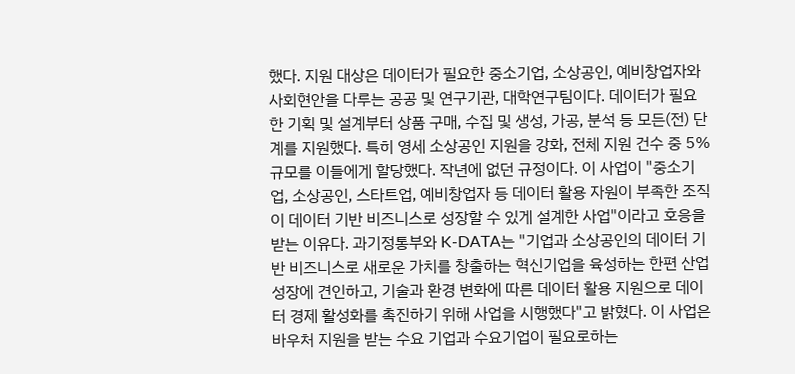했다. 지원 대상은 데이터가 필요한 중소기업, 소상공인, 예비창업자와 사회현안을 다루는 공공 및 연구기관, 대학연구팀이다. 데이터가 필요한 기획 및 설계부터 상품 구매, 수집 및 생성, 가공, 분석 등 모든(전) 단계를 지원했다. 특히 영세 소상공인 지원을 강화, 전체 지원 건수 중 5% 규모를 이들에게 할당했다. 작년에 없던 규정이다. 이 사업이 "중소기업, 소상공인, 스타트업, 예비창업자 등 데이터 활용 자원이 부족한 조직이 데이터 기반 비즈니스로 성장할 수 있게 설계한 사업"이라고 호응을 받는 이유다. 과기정통부와 K-DATA는 "기업과 소상공인의 데이터 기반 비즈니스로 새로운 가치를 창출하는 혁신기업을 육성하는 한편 산업 성장에 견인하고, 기술과 환경 변화에 따른 데이터 활용 지원으로 데이터 경제 활성화를 촉진하기 위해 사업을 시행했다"고 밝혔다. 이 사업은 바우처 지원을 받는 수요 기업과 수요기업이 필요로하는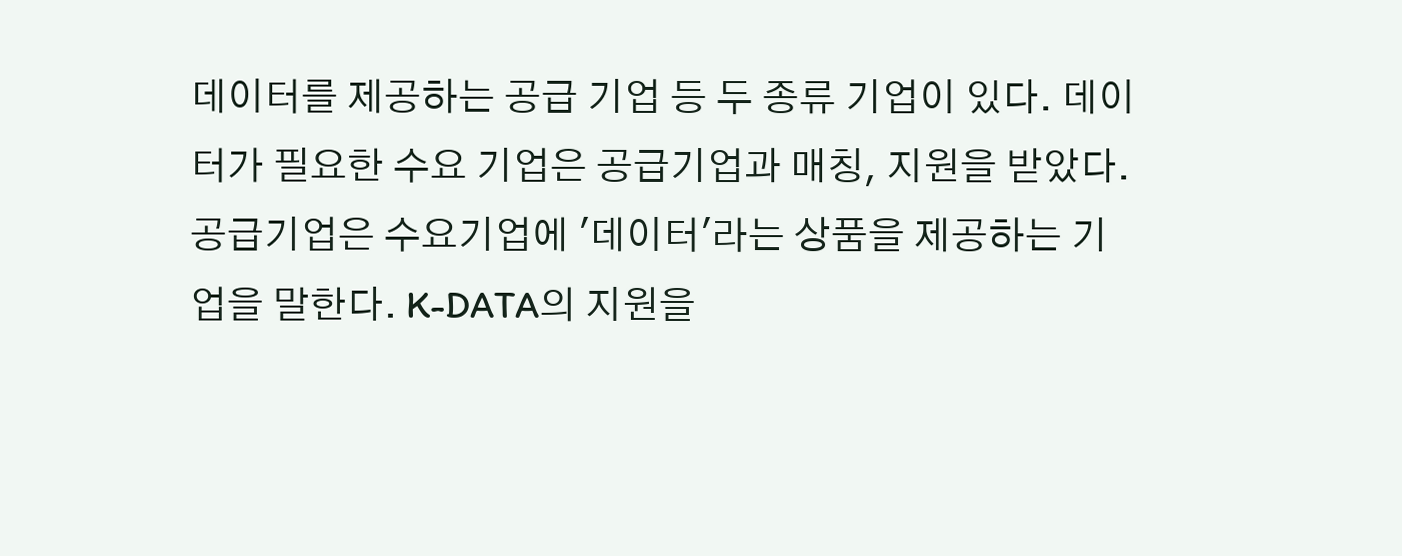데이터를 제공하는 공급 기업 등 두 종류 기업이 있다. 데이터가 필요한 수요 기업은 공급기업과 매칭, 지원을 받았다. 공급기업은 수요기업에 '데이터'라는 상품을 제공하는 기업을 말한다. K-DATA의 지원을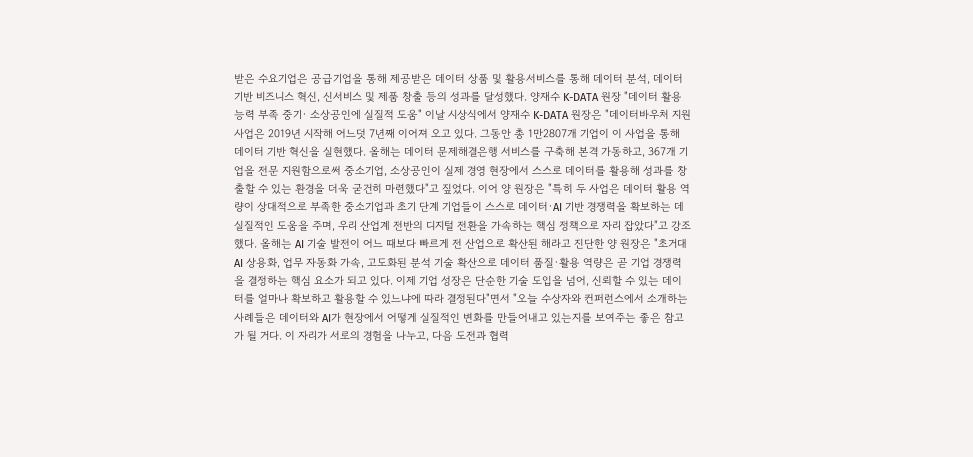받은 수요기업은 공급기업을 통해 제공받은 데이터 상품 및 활용서비스를 통해 데이터 분석, 데이터 기반 비즈니스 혁신, 신서비스 및 제품 창출 등의 성과를 달성했다. 양재수 K-DATA 원장 "데이터 활용 능력 부족 중기· 소상공인에 실질적 도움" 이날 시상식에서 양재수 K-DATA 원장은 "데이터바우처 지원사업은 2019년 시작해 어느덧 7년째 이어져 오고 있다. 그동안 총 1만2807개 기업이 이 사업을 통해 데이터 기반 혁신을 실현했다. 올해는 데이터 문제해결은행 서비스를 구축해 본격 가동하고, 367개 기업을 전문 지원함으로써 중소기업, 소상공인이 실제 경영 현장에서 스스로 데이터를 활용해 성과를 창출할 수 있는 환경을 더욱 굳건히 마련했다"고 짚었다. 이어 양 원장은 "특히 두 사업은 데이터 활용 역량이 상대적으로 부족한 중소기업과 초기 단계 기업들이 스스로 데이터·AI 기반 경쟁력을 확보하는 데 실질적인 도움을 주며, 우리 산업계 전반의 디지털 전환을 가속하는 핵심 정책으로 자리 잡았다"고 강조했다. 올해는 AI 기술 발전이 어느 때보다 빠르게 전 산업으로 확산된 해라고 진단한 양 원장은 "초거대 AI 상용화, 업무 자동화 가속, 고도화된 분석 기술 확산으로 데이터 품질·활용 역량은 곧 기업 경쟁력을 결정하는 핵심 요소가 되고 있다. 이제 기업 성장은 단순한 기술 도입을 넘어, 신뢰할 수 있는 데이터를 얼마나 확보하고 활용할 수 있느냐에 따라 결정된다"면서 "오늘 수상자와 컨퍼런스에서 소개하는 사례들은 데이터와 AI가 현장에서 어떻게 실질적인 변화를 만들어내고 있는지를 보여주는 좋은 참고가 될 거다. 이 자리가 서로의 경험을 나누고, 다음 도전과 협력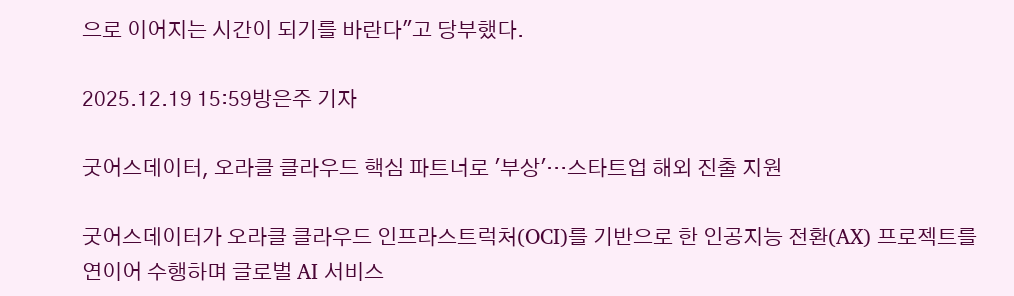으로 이어지는 시간이 되기를 바란다"고 당부했다.

2025.12.19 15:59방은주 기자

굿어스데이터, 오라클 클라우드 핵심 파트너로 '부상'…스타트업 해외 진출 지원

굿어스데이터가 오라클 클라우드 인프라스트럭처(OCI)를 기반으로 한 인공지능 전환(AX) 프로젝트를 연이어 수행하며 글로벌 AI 서비스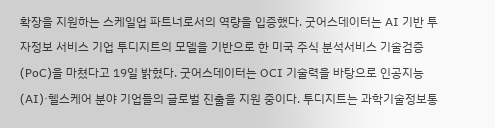확장을 지원하는 스케일업 파트너로서의 역량을 입증했다. 굿어스데이터는 AI 기반 투자정보 서비스 기업 투디지트의 모델을 기반으로 한 미국 주식 분석서비스 기술검증(PoC)을 마쳤다고 19일 밝혔다. 굿어스데이터는 OCI 기술력을 바탕으로 인공지능(AI)·헬스케어 분야 기업들의 글로벌 진출을 지원 중이다. 투디지트는 과학기술정보통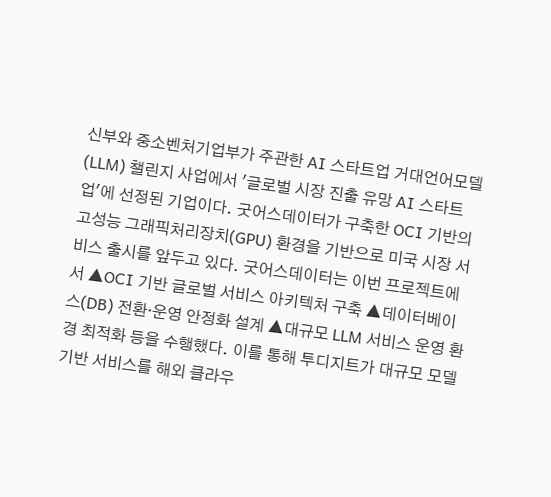신부와 중소벤처기업부가 주관한 AI 스타트업 거대언어모델(LLM) 챌린지 사업에서 '글로벌 시장 진출 유망 AI 스타트업'에 선정된 기업이다. 굿어스데이터가 구축한 OCI 기반의 고성능 그래픽처리장치(GPU) 환경을 기반으로 미국 시장 서비스 출시를 앞두고 있다. 굿어스데이터는 이번 프로젝트에서 ▲OCI 기반 글로벌 서비스 아키텍처 구축 ▲데이터베이스(DB) 전환·운영 안정화 설계 ▲대규모 LLM 서비스 운영 환경 최적화 등을 수행했다. 이를 통해 투디지트가 대규모 모델 기반 서비스를 해외 클라우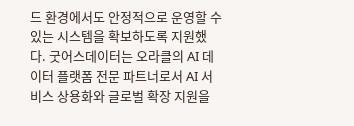드 환경에서도 안정적으로 운영할 수 있는 시스템을 확보하도록 지원했다. 굿어스데이터는 오라클의 AI 데이터 플랫폼 전문 파트너로서 AI 서비스 상용화와 글로벌 확장 지원을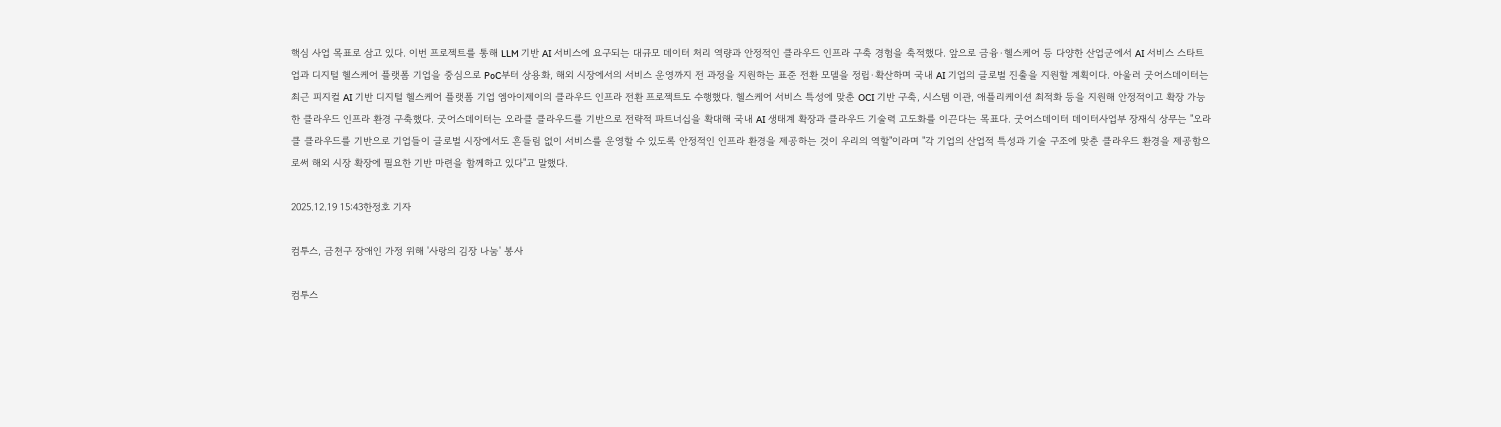핵심 사업 목표로 삼고 있다. 이번 프로젝트를 통해 LLM 기반 AI 서비스에 요구되는 대규모 데이터 처리 역량과 안정적인 클라우드 인프라 구축 경험을 축적했다. 앞으로 금융·헬스케어 등 다양한 산업군에서 AI 서비스 스타트업과 디지털 헬스케어 플랫폼 기업을 중심으로 PoC부터 상용화, 해외 시장에서의 서비스 운영까지 전 과정을 지원하는 표준 전환 모델을 정립·확산하며 국내 AI 기업의 글로벌 진출을 지원할 계획이다. 아울러 굿어스데이터는 최근 피지컬 AI 기반 디지털 헬스케어 플랫폼 기업 엠아이제이의 클라우드 인프라 전환 프로젝트도 수행했다. 헬스케어 서비스 특성에 맞춘 OCI 기반 구축, 시스템 이관, 애플리케이션 최적화 등을 지원해 안정적이고 확장 가능한 클라우드 인프라 환경 구축했다. 굿어스데이터는 오라클 클라우드를 기반으로 전략적 파트너십을 확대해 국내 AI 생태계 확장과 클라우드 기술력 고도화를 이끈다는 목표다. 굿어스데이터 데이터사업부 장재식 상무는 "오라클 클라우드를 기반으로 기업들이 글로벌 시장에서도 흔들림 없이 서비스를 운영할 수 있도록 안정적인 인프라 환경을 제공하는 것이 우리의 역할"이라며 "각 기업의 산업적 특성과 기술 구조에 맞춘 클라우드 환경을 제공함으로써 해외 시장 확장에 필요한 기반 마련을 함께하고 있다"고 말했다.

2025.12.19 15:43한정호 기자

컴투스, 금천구 장애인 가정 위해 '사랑의 김장 나눔' 봉사

컴투스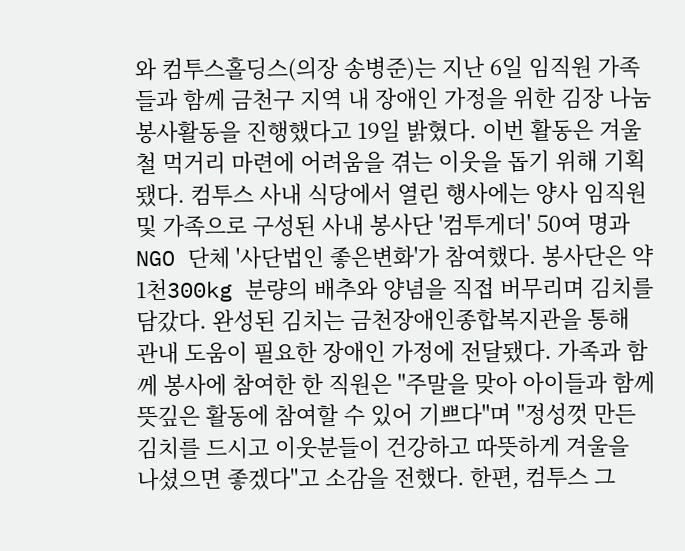와 컴투스홀딩스(의장 송병준)는 지난 6일 임직원 가족들과 함께 금천구 지역 내 장애인 가정을 위한 김장 나눔 봉사활동을 진행했다고 19일 밝혔다. 이번 활동은 겨울철 먹거리 마련에 어려움을 겪는 이웃을 돕기 위해 기획됐다. 컴투스 사내 식당에서 열린 행사에는 양사 임직원 및 가족으로 구성된 사내 봉사단 '컴투게더' 50여 명과 NGO 단체 '사단법인 좋은변화'가 참여했다. 봉사단은 약 1천300kg 분량의 배추와 양념을 직접 버무리며 김치를 담갔다. 완성된 김치는 금천장애인종합복지관을 통해 관내 도움이 필요한 장애인 가정에 전달됐다. 가족과 함께 봉사에 참여한 한 직원은 "주말을 맞아 아이들과 함께 뜻깊은 활동에 참여할 수 있어 기쁘다"며 "정성껏 만든 김치를 드시고 이웃분들이 건강하고 따뜻하게 겨울을 나셨으면 좋겠다"고 소감을 전했다. 한편, 컴투스 그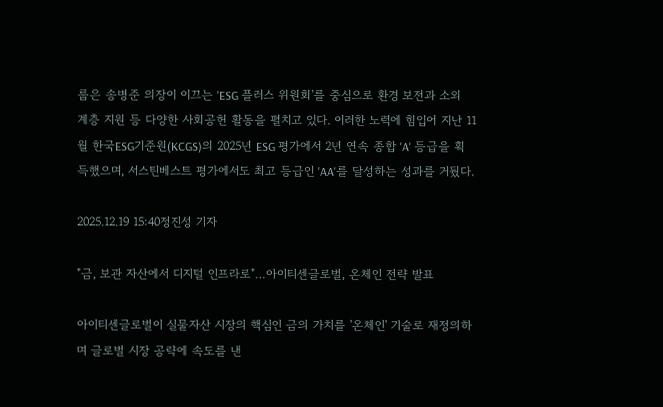룹은 송병준 의장이 이끄는 'ESG 플러스 위원회'를 중심으로 환경 보전과 소외 계층 지원 등 다양한 사회공헌 활동을 펼치고 있다. 이러한 노력에 힘입어 지난 11월 한국ESG기준원(KCGS)의 2025년 ESG 평가에서 2년 연속 종합 'A' 등급을 획득했으며, 서스틴베스트 평가에서도 최고 등급인 'AA'를 달성하는 성과를 거뒀다.

2025.12.19 15:40정진성 기자

"금, 보관 자산에서 디지털 인프라로"…아이티센글로벌, 온체인 전략 발표

아이티센글로벌이 실물자산 시장의 핵심인 금의 가치를 '온체인' 기술로 재정의하며 글로벌 시장 공략에 속도를 낸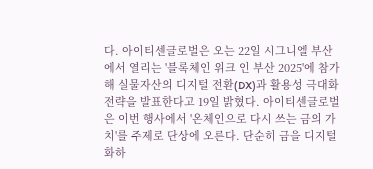다. 아이티센글로벌은 오는 22일 시그니엘 부산에서 열리는 '블록체인 위크 인 부산 2025'에 참가해 실물자산의 디지털 전환(DX)과 활용성 극대화 전략을 발표한다고 19일 밝혔다. 아이티센글로벌은 이번 행사에서 '온체인으로 다시 쓰는 금의 가치'를 주제로 단상에 오른다. 단순히 금을 디지털화하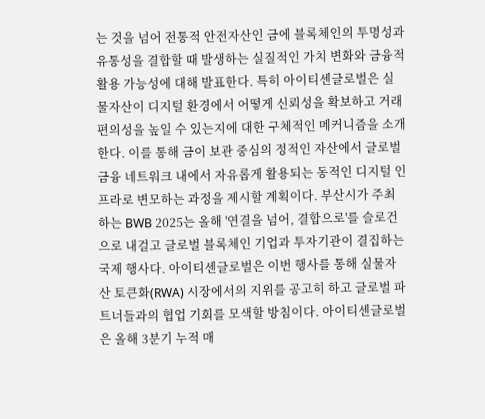는 것을 넘어 전통적 안전자산인 금에 블록체인의 투명성과 유통성을 결합할 때 발생하는 실질적인 가치 변화와 금융적 활용 가능성에 대해 발표한다. 특히 아이티센글로벌은 실물자산이 디지털 환경에서 어떻게 신뢰성을 확보하고 거래 편의성을 높일 수 있는지에 대한 구체적인 메커니즘을 소개한다. 이를 통해 금이 보관 중심의 정적인 자산에서 글로벌 금융 네트워크 내에서 자유롭게 활용되는 동적인 디지털 인프라로 변모하는 과정을 제시할 계획이다. 부산시가 주최하는 BWB 2025는 올해 '연결을 넘어, 결합으로'를 슬로건으로 내걸고 글로벌 블록체인 기업과 투자기관이 결집하는 국제 행사다. 아이티센글로벌은 이번 행사를 통해 실물자산 토큰화(RWA) 시장에서의 지위를 공고히 하고 글로벌 파트너들과의 협업 기회를 모색할 방침이다. 아이티센글로벌은 올해 3분기 누적 매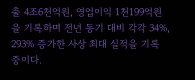출 4조6천억원, 영업이익 1천199억원을 기록하며 전년 동기 대비 각각 34%, 293% 증가한 사상 최대 실적을 기록 중이다.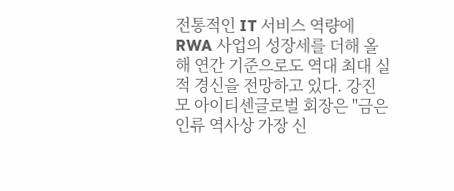전통적인 IT 서비스 역량에 RWA 사업의 성장세를 더해 올해 연간 기준으로도 역대 최대 실적 경신을 전망하고 있다. 강진모 아이티센글로벌 회장은 "금은 인류 역사상 가장 신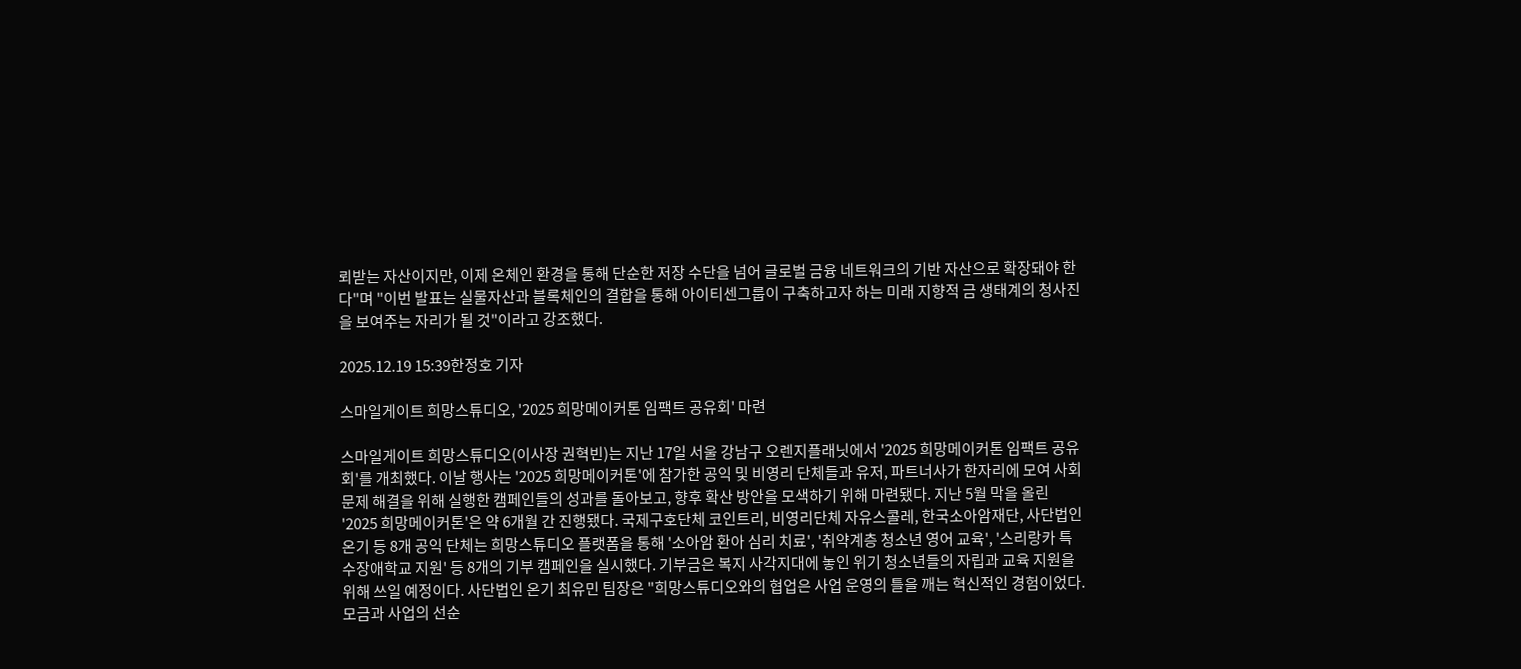뢰받는 자산이지만, 이제 온체인 환경을 통해 단순한 저장 수단을 넘어 글로벌 금융 네트워크의 기반 자산으로 확장돼야 한다"며 "이번 발표는 실물자산과 블록체인의 결합을 통해 아이티센그룹이 구축하고자 하는 미래 지향적 금 생태계의 청사진을 보여주는 자리가 될 것"이라고 강조했다.

2025.12.19 15:39한정호 기자

스마일게이트 희망스튜디오, '2025 희망메이커톤 임팩트 공유회' 마련

스마일게이트 희망스튜디오(이사장 권혁빈)는 지난 17일 서울 강남구 오렌지플래닛에서 '2025 희망메이커톤 임팩트 공유회'를 개최했다. 이날 행사는 '2025 희망메이커톤'에 참가한 공익 및 비영리 단체들과 유저, 파트너사가 한자리에 모여 사회문제 해결을 위해 실행한 캠페인들의 성과를 돌아보고, 향후 확산 방안을 모색하기 위해 마련됐다. 지난 5월 막을 올린 '2025 희망메이커톤'은 약 6개월 간 진행됐다. 국제구호단체 코인트리, 비영리단체 자유스콜레, 한국소아암재단, 사단법인 온기 등 8개 공익 단체는 희망스튜디오 플랫폼을 통해 '소아암 환아 심리 치료', '취약계층 청소년 영어 교육', '스리랑카 특수장애학교 지원' 등 8개의 기부 캠페인을 실시했다. 기부금은 복지 사각지대에 놓인 위기 청소년들의 자립과 교육 지원을 위해 쓰일 예정이다. 사단법인 온기 최유민 팀장은 "희망스튜디오와의 협업은 사업 운영의 틀을 깨는 혁신적인 경험이었다. 모금과 사업의 선순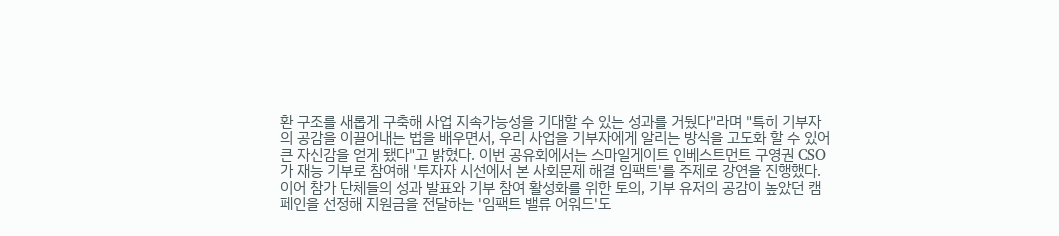환 구조를 새롭게 구축해 사업 지속가능성을 기대할 수 있는 성과를 거뒀다"라며 "특히 기부자의 공감을 이끌어내는 법을 배우면서, 우리 사업을 기부자에게 알리는 방식을 고도화 할 수 있어 큰 자신감을 얻게 됐다"고 밝혔다. 이번 공유회에서는 스마일게이트 인베스트먼트 구영권 CSO가 재능 기부로 참여해 '투자자 시선에서 본 사회문제 해결 임팩트'를 주제로 강연을 진행했다. 이어 참가 단체들의 성과 발표와 기부 참여 활성화를 위한 토의, 기부 유저의 공감이 높았던 캠페인을 선정해 지원금을 전달하는 '임팩트 밸류 어워드'도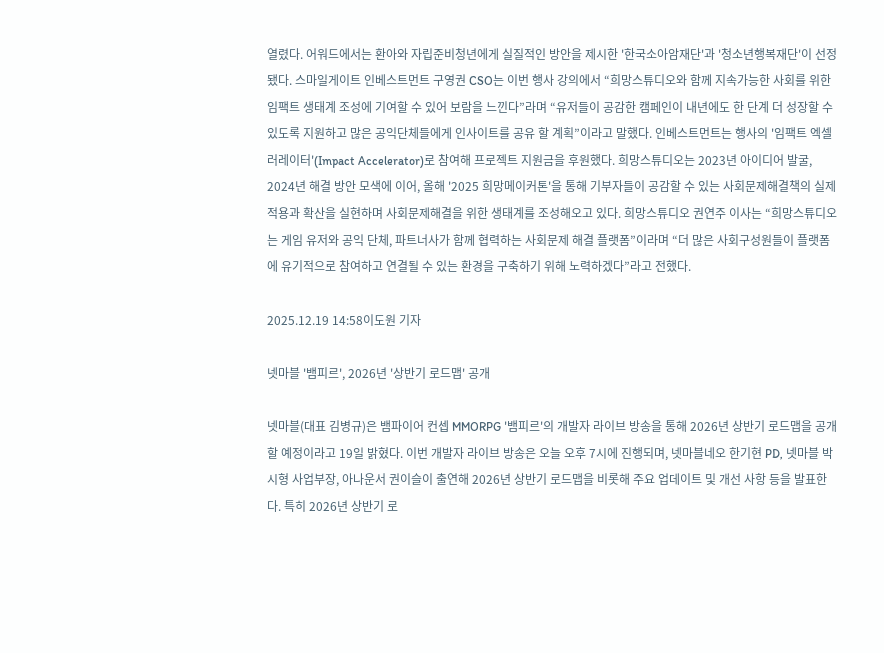열렸다. 어워드에서는 환아와 자립준비청년에게 실질적인 방안을 제시한 '한국소아암재단'과 '청소년행복재단'이 선정됐다. 스마일게이트 인베스트먼트 구영권 CSO는 이번 행사 강의에서 “희망스튜디오와 함께 지속가능한 사회를 위한 임팩트 생태계 조성에 기여할 수 있어 보람을 느낀다”라며 “유저들이 공감한 캠페인이 내년에도 한 단계 더 성장할 수 있도록 지원하고 많은 공익단체들에게 인사이트를 공유 할 계획”이라고 말했다. 인베스트먼트는 행사의 '임팩트 엑셀러레이터'(Impact Accelerator)로 참여해 프로젝트 지원금을 후원했다. 희망스튜디오는 2023년 아이디어 발굴, 2024년 해결 방안 모색에 이어, 올해 '2025 희망메이커톤'을 통해 기부자들이 공감할 수 있는 사회문제해결책의 실제 적용과 확산을 실현하며 사회문제해결을 위한 생태계를 조성해오고 있다. 희망스튜디오 권연주 이사는 “희망스튜디오는 게임 유저와 공익 단체, 파트너사가 함께 협력하는 사회문제 해결 플랫폼”이라며 “더 많은 사회구성원들이 플랫폼에 유기적으로 참여하고 연결될 수 있는 환경을 구축하기 위해 노력하겠다”라고 전했다.

2025.12.19 14:58이도원 기자

넷마블 '뱀피르', 2026년 '상반기 로드맵' 공개

넷마블(대표 김병규)은 뱀파이어 컨셉 MMORPG '뱀피르'의 개발자 라이브 방송을 통해 2026년 상반기 로드맵을 공개할 예정이라고 19일 밝혔다. 이번 개발자 라이브 방송은 오늘 오후 7시에 진행되며, 넷마블네오 한기현 PD, 넷마블 박시형 사업부장, 아나운서 권이슬이 출연해 2026년 상반기 로드맵을 비롯해 주요 업데이트 및 개선 사항 등을 발표한다. 특히 2026년 상반기 로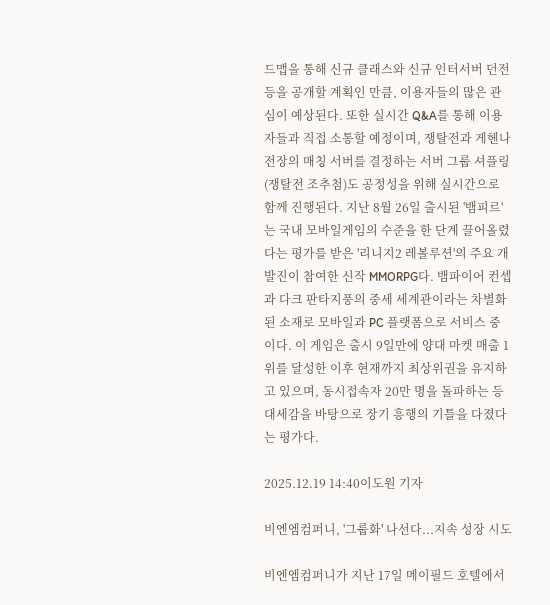드맵을 통해 신규 클래스와 신규 인터서버 던전 등을 공개할 계획인 만큼, 이용자들의 많은 관심이 예상된다. 또한 실시간 Q&A를 통해 이용자들과 직접 소통할 예정이며, 쟁탈전과 게헨나 전장의 매칭 서버를 결정하는 서버 그룹 셔플링(쟁탈전 조추첨)도 공정성을 위해 실시간으로 함께 진행된다. 지난 8월 26일 출시된 '뱀피르'는 국내 모바일게임의 수준을 한 단계 끌어올렸다는 평가를 받은 '리니지2 레볼루션'의 주요 개발진이 참여한 신작 MMORPG다. 뱀파이어 컨셉과 다크 판타지풍의 중세 세계관이라는 차별화된 소재로 모바일과 PC 플랫폼으로 서비스 중이다. 이 게임은 출시 9일만에 양대 마켓 매출 1위를 달성한 이후 현재까지 최상위권을 유지하고 있으며, 동시접속자 20만 명을 돌파하는 등 대세감을 바탕으로 장기 흥행의 기틀을 다졌다는 평가다.

2025.12.19 14:40이도원 기자

비엔엠컴퍼니, '그룹화' 나선다...지속 성장 시도

비엔엠컴퍼니가 지난 17일 메이필드 호텔에서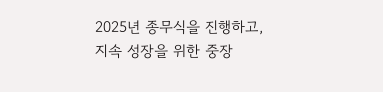2025년 종무식을 진행하고, 지속 성장을 위한 중장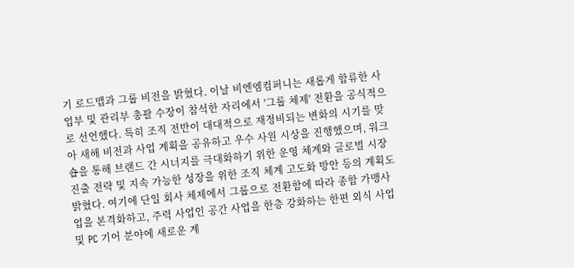기 로드맵과 그룹 비전을 밝혔다. 이날 비엔엠컴퍼니는 새롭게 합류한 사업부 및 관리부 총괄 수장이 참석한 자리에서 '그룹 체제' 전환을 공식적으로 선언했다. 특히 조직 전반이 대대적으로 재정비되는 변화의 시기를 맞아 새해 비전과 사업 계획을 공유하고 우수 사원 시상을 진행했으며, 워크숍을 통해 브랜드 간 시너지를 극대화하기 위한 운영 체계와 글로벌 시장 진출 전략 및 지속 가능한 성장을 위한 조직 체계 고도화 방안 등의 계획도 밝혔다. 여기에 단일 회사 체제에서 그룹으로 전환함에 따라 종합 가맹사업을 본격화하고, 주력 사업인 공간 사업을 한층 강화하는 한편 외식 사업 및 PC 기어 분야에 새로운 계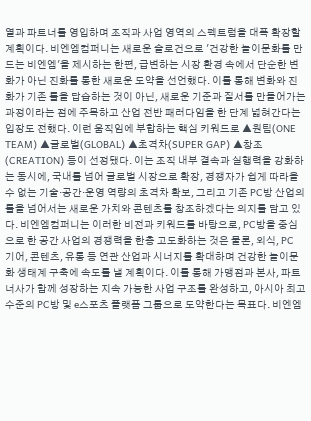열과 파트너를 영입하며 조직과 사업 영역의 스펙트럼을 대폭 확장할 계획이다. 비엔엠컴퍼니는 새로운 슬로건으로 '건강한 놀이문화를 만드는 비엔엠'을 제시하는 한편, 급변하는 시장 환경 속에서 단순한 변화가 아닌 진화를 통한 새로운 도약을 선언했다. 이를 통해 변화와 진화가 기존 틀을 답습하는 것이 아닌, 새로운 기준과 질서를 만들어가는 과정이라는 점에 주목하고 산업 전반 패러다임을 한 단계 넓혀간다는 입장도 전했다. 이런 움직임에 부합하는 핵심 키워드로 ▲원팀(ONE TEAM) ▲글로벌(GLOBAL) ▲초격차(SUPER GAP) ▲창조(CREATION) 등이 선정됐다. 이는 조직 내부 결속과 실행력을 강화하는 동시에, 국내를 넘어 글로벌 시장으로 확장, 경쟁자가 쉽게 따라올 수 없는 기술·공간·운영 역량의 초격차 확보, 그리고 기존 PC방 산업의 틀을 넘어서는 새로운 가치와 콘텐츠를 창조하겠다는 의지를 담고 있다. 비엔엠컴퍼니는 이러한 비전과 키워드를 바탕으로, PC방을 중심으로 한 공간 사업의 경쟁력을 한층 고도화하는 것은 물론, 외식, PC 기어, 콘텐츠, 유통 등 연관 산업과 시너지를 확대하며 건강한 놀이문화 생태계 구축에 속도를 낼 계획이다. 이를 통해 가맹점과 본사, 파트너사가 함께 성장하는 지속 가능한 사업 구조를 완성하고, 아시아 최고 수준의 PC방 및 e스포츠 플랫폼 그룹으로 도약한다는 목표다. 비엔엠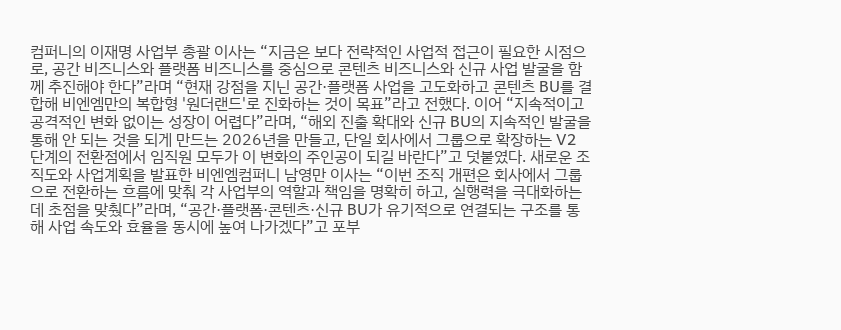컴퍼니의 이재명 사업부 총괄 이사는 “지금은 보다 전략적인 사업적 접근이 필요한 시점으로, 공간 비즈니스와 플랫폼 비즈니스를 중심으로 콘텐츠 비즈니스와 신규 사업 발굴을 함께 추진해야 한다”라며 “현재 강점을 지닌 공간·플랫폼 사업을 고도화하고 콘텐츠 BU를 결합해 비엔엠만의 복합형 '원더랜드'로 진화하는 것이 목표”라고 전했다. 이어 “지속적이고 공격적인 변화 없이는 성장이 어렵다”라며, “해외 진출 확대와 신규 BU의 지속적인 발굴을 통해 안 되는 것을 되게 만드는 2026년을 만들고, 단일 회사에서 그룹으로 확장하는 V2 단계의 전환점에서 임직원 모두가 이 변화의 주인공이 되길 바란다”고 덧붙였다. 새로운 조직도와 사업계획을 발표한 비엔엠컴퍼니 남영만 이사는 “이번 조직 개편은 회사에서 그룹으로 전환하는 흐름에 맞춰 각 사업부의 역할과 책임을 명확히 하고, 실행력을 극대화하는 데 초점을 맞췄다”라며, “공간·플랫폼·콘텐츠·신규 BU가 유기적으로 연결되는 구조를 통해 사업 속도와 효율을 동시에 높여 나가겠다”고 포부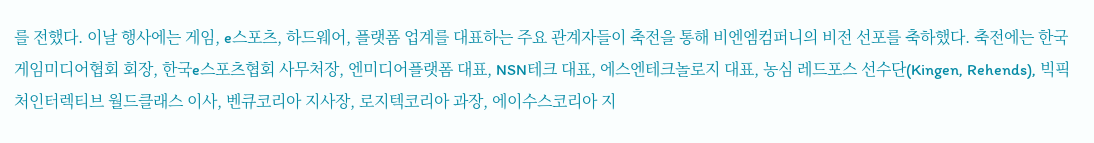를 전했다. 이날 행사에는 게임, e스포츠, 하드웨어, 플랫폼 업계를 대표하는 주요 관계자들이 축전을 통해 비엔엠컴퍼니의 비전 선포를 축하했다. 축전에는 한국게임미디어협회 회장, 한국e스포츠협회 사무처장, 엔미디어플랫폼 대표, NSN테크 대표, 에스엔테크놀로지 대표, 농심 레드포스 선수단(Kingen, Rehends), 빅픽처인터렉티브 월드클래스 이사, 벤큐코리아 지사장, 로지텍코리아 과장, 에이수스코리아 지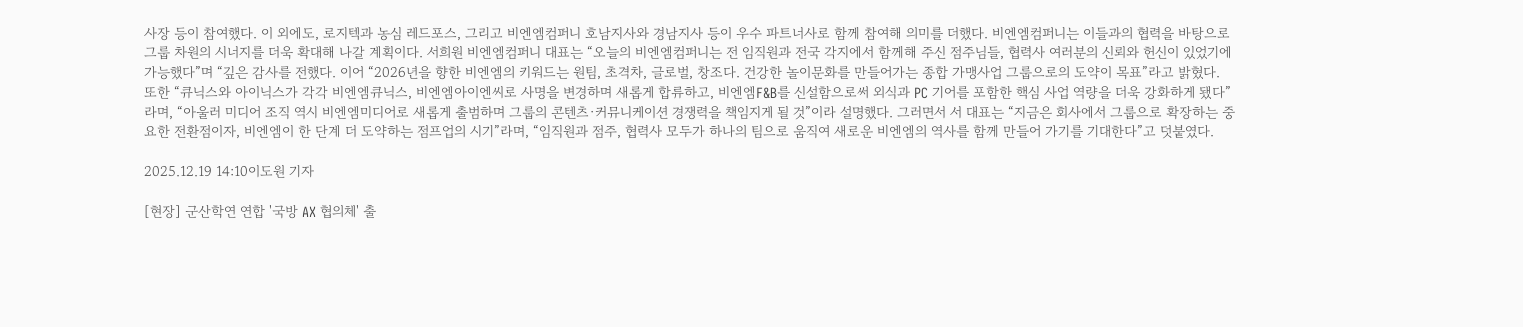사장 등이 참여했다. 이 외에도, 로지텍과 농심 레드포스, 그리고 비엔엠컴퍼니 호남지사와 경남지사 등이 우수 파트너사로 함께 참여해 의미를 더했다. 비엔엠컴퍼니는 이들과의 협력을 바탕으로 그룹 차원의 시너지를 더욱 확대해 나갈 계획이다. 서희원 비엔엠컴퍼니 대표는 “오늘의 비엔엠컴퍼니는 전 임직원과 전국 각지에서 함께해 주신 점주님들, 협력사 여러분의 신뢰와 헌신이 있었기에 가능했다”며 “깊은 감사를 전했다. 이어 “2026년을 향한 비엔엠의 키워드는 원팀, 초격차, 글로벌, 창조다. 건강한 놀이문화를 만들어가는 종합 가맹사업 그룹으로의 도약이 목표”라고 밝혔다. 또한 “큐닉스와 아이닉스가 각각 비엔엠큐닉스, 비엔엠아이엔씨로 사명을 변경하며 새롭게 합류하고, 비엔엠F&B를 신설함으로써 외식과 PC 기어를 포함한 핵심 사업 역량을 더욱 강화하게 됐다”라며, “아울러 미디어 조직 역시 비엔엠미디어로 새롭게 출범하며 그룹의 콘텐츠·커뮤니케이션 경쟁력을 책임지게 될 것”이라 설명했다. 그러면서 서 대표는 “지금은 회사에서 그룹으로 확장하는 중요한 전환점이자, 비엔엠이 한 단계 더 도약하는 점프업의 시기”라며, “임직원과 점주, 협력사 모두가 하나의 팀으로 움직여 새로운 비엔엠의 역사를 함께 만들어 가기를 기대한다”고 덧붙였다.

2025.12.19 14:10이도원 기자

[현장] 군산학연 연합 '국방 AX 협의체' 출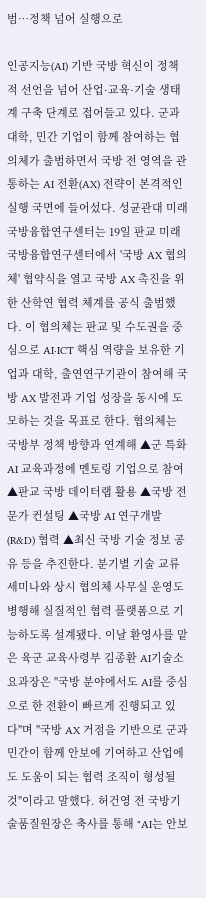범…정책 넘어 실행으로

인공지능(AI) 기반 국방 혁신이 정책적 선언을 넘어 산업·교육·기술 생태계 구축 단계로 접어들고 있다. 군과 대학, 민간 기업이 함께 참여하는 협의체가 출범하면서 국방 전 영역을 관통하는 AI 전환(AX) 전략이 본격적인 실행 국면에 들어섰다. 성균관대 미래국방융합연구센터는 19일 판교 미래국방융합연구센터에서 '국방 AX 협의체' 협약식을 열고 국방 AX 촉진을 위한 산학연 협력 체계를 공식 출범했다. 이 협의체는 판교 및 수도권을 중심으로 AI·ICT 핵심 역량을 보유한 기업과 대학, 출연연구기관이 참여해 국방 AX 발전과 기업 성장을 동시에 도모하는 것을 목표로 한다. 협의체는 국방부 정책 방향과 연계해 ▲군 특화 AI 교육과정에 멘토링 기업으로 참여 ▲판교 국방 데이터랩 활용 ▲국방 전문가 컨설팅 ▲국방 AI 연구개발(R&D) 협력 ▲최신 국방 기술 정보 공유 등을 추진한다. 분기별 기술 교류 세미나와 상시 협의체 사무실 운영도 병행해 실질적인 협력 플랫폼으로 기능하도록 설계됐다. 이날 환영사를 맡은 육군 교육사령부 김종환 AI기술소요과장은 "국방 분야에서도 AI를 중심으로 한 전환이 빠르게 진행되고 있다"며 "국방 AX 거점을 기반으로 군과 민간이 함께 안보에 기여하고 산업에도 도움이 되는 협력 조직이 형성될 것"이라고 말했다. 허건영 전 국방기술품질원장은 축사를 통해 "AI는 안보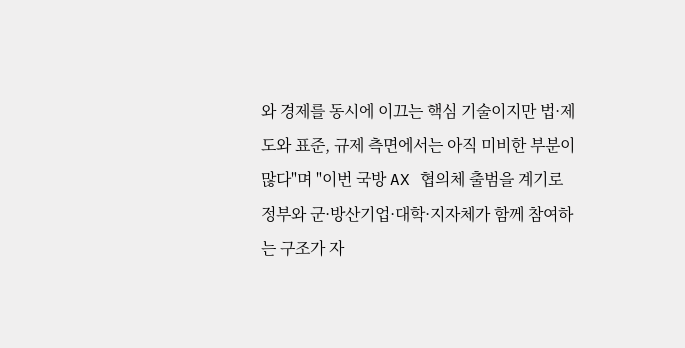와 경제를 동시에 이끄는 핵심 기술이지만 법·제도와 표준, 규제 측면에서는 아직 미비한 부분이 많다"며 "이번 국방 AX 협의체 출범을 계기로 정부와 군·방산기업·대학·지자체가 함께 참여하는 구조가 자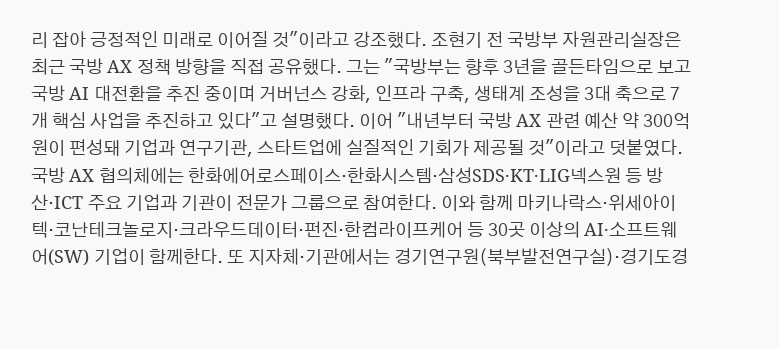리 잡아 긍정적인 미래로 이어질 것"이라고 강조했다. 조현기 전 국방부 자원관리실장은 최근 국방 AX 정책 방향을 직접 공유했다. 그는 "국방부는 향후 3년을 골든타임으로 보고 국방 AI 대전환을 추진 중이며 거버넌스 강화, 인프라 구축, 생태계 조성을 3대 축으로 7개 핵심 사업을 추진하고 있다"고 설명했다. 이어 "내년부터 국방 AX 관련 예산 약 300억원이 편성돼 기업과 연구기관, 스타트업에 실질적인 기회가 제공될 것"이라고 덧붙였다. 국방 AX 협의체에는 한화에어로스페이스·한화시스템·삼성SDS·KT·LIG넥스원 등 방산·ICT 주요 기업과 기관이 전문가 그룹으로 참여한다. 이와 함께 마키나락스·위세아이텍·코난테크놀로지·크라우드데이터·펀진·한컴라이프케어 등 30곳 이상의 AI·소프트웨어(SW) 기업이 함께한다. 또 지자체·기관에서는 경기연구원(북부발전연구실)·경기도경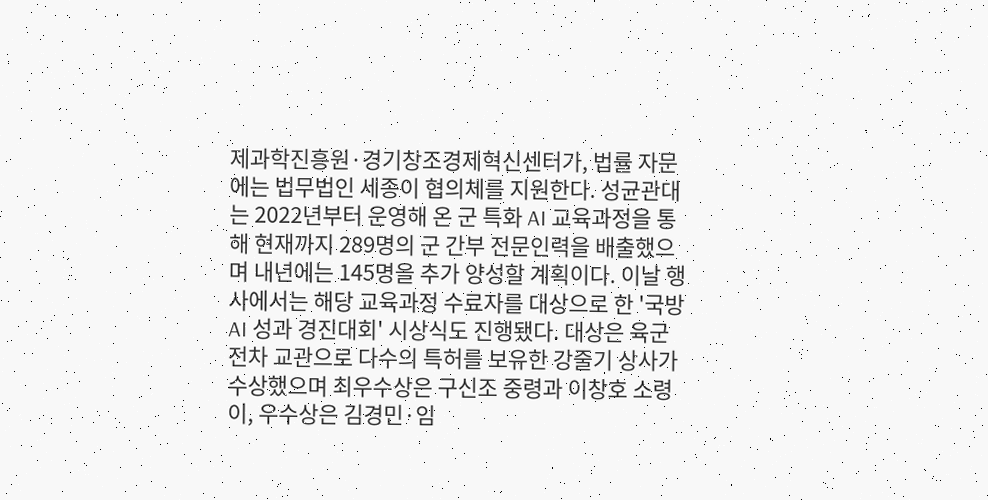제과학진흥원·경기창조경제혁신센터가, 법률 자문에는 법무법인 세종이 협의체를 지원한다. 성균관대는 2022년부터 운영해 온 군 특화 AI 교육과정을 통해 현재까지 289명의 군 간부 전문인력을 배출했으며 내년에는 145명을 추가 양성할 계획이다. 이날 행사에서는 해당 교육과정 수료자를 대상으로 한 '국방 AI 성과 경진대회' 시상식도 진행됐다. 대상은 육군 전차 교관으로 다수의 특허를 보유한 강줄기 상사가 수상했으며 최우수상은 구신조 중령과 이창호 소령이, 우수상은 김경민·임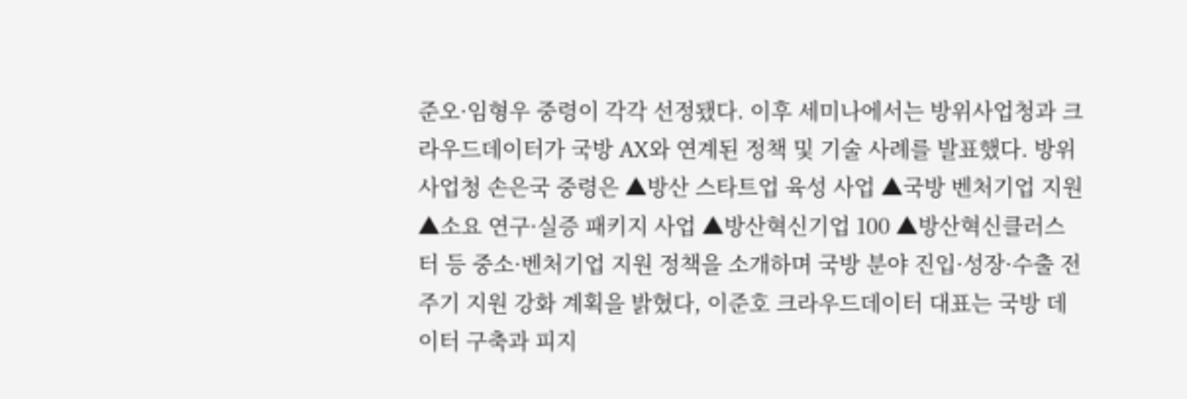준오·임형우 중령이 각각 선정됐다. 이후 세미나에서는 방위사업청과 크라우드데이터가 국방 AX와 연계된 정책 및 기술 사례를 발표했다. 방위사업청 손은국 중령은 ▲방산 스타트업 육성 사업 ▲국방 벤처기업 지원 ▲소요 연구·실증 패키지 사업 ▲방산혁신기업 100 ▲방산혁신클러스터 등 중소·벤처기업 지원 정책을 소개하며 국방 분야 진입·성장·수출 전주기 지원 강화 계획을 밝혔다, 이준호 크라우드데이터 대표는 국방 데이터 구축과 피지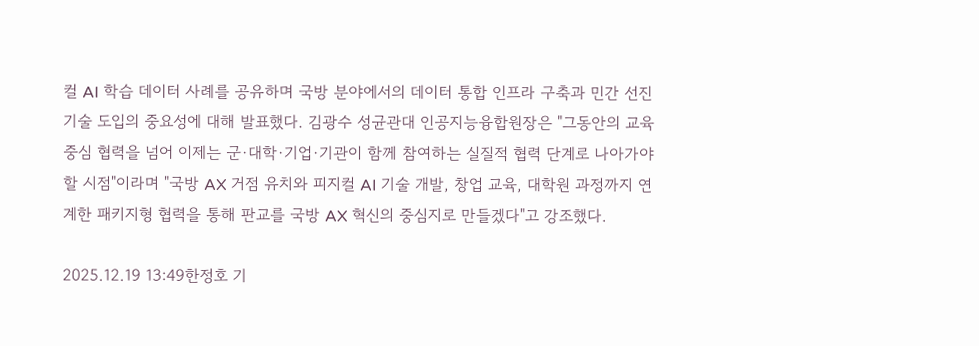컬 AI 학습 데이터 사례를 공유하며 국방 분야에서의 데이터 통합 인프라 구축과 민간 선진 기술 도입의 중요성에 대해 발표했다. 김광수 성균관대 인공지능융합원장은 "그동안의 교육 중심 협력을 넘어 이제는 군·대학·기업·기관이 함께 참여하는 실질적 협력 단계로 나아가야 할 시점"이라며 "국방 AX 거점 유치와 피지컬 AI 기술 개발, 창업 교육, 대학원 과정까지 연계한 패키지형 협력을 통해 판교를 국방 AX 혁신의 중심지로 만들겠다"고 강조했다.

2025.12.19 13:49한정호 기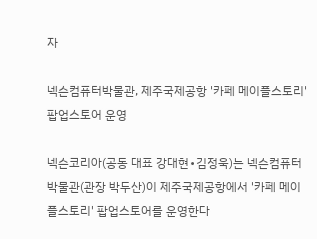자

넥슨컴퓨터박물관, 제주국제공항 '카페 메이플스토리' 팝업스토어 운영

넥슨코리아(공동 대표 강대현∙김정욱)는 넥슨컴퓨터박물관(관장 박두산)이 제주국제공항에서 '카페 메이플스토리' 팝업스토어를 운영한다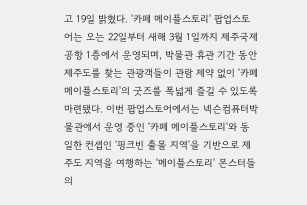고 19일 밝혔다. '카페 메이플스토리' 팝업스토어는 오는 22일부터 새해 3월 1일까지 제주국제공항 1층에서 운영되며, 박물관 휴관 기간 동안 제주도를 찾는 관광객들이 관람 제약 없이 '카페 메이플스토리'의 굿즈를 폭넓게 즐길 수 있도록 마련됐다. 이번 팝업스토어에서는 넥슨컴퓨터박물관에서 운영 중인 '카페 메이플스토리'와 동일한 컨셉인 '핑크빈 출몰 지역'을 기반으로 제주도 지역을 여행하는 '메이플스토리' 몬스터들의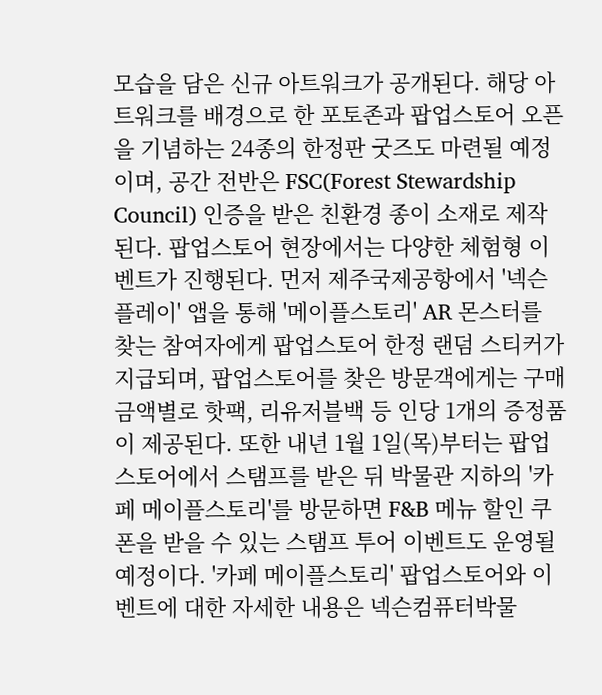모습을 담은 신규 아트워크가 공개된다. 해당 아트워크를 배경으로 한 포토존과 팝업스토어 오픈을 기념하는 24종의 한정판 굿즈도 마련될 예정이며, 공간 전반은 FSC(Forest Stewardship Council) 인증을 받은 친환경 종이 소재로 제작된다. 팝업스토어 현장에서는 다양한 체험형 이벤트가 진행된다. 먼저 제주국제공항에서 '넥슨플레이' 앱을 통해 '메이플스토리' AR 몬스터를 찾는 참여자에게 팝업스토어 한정 랜덤 스티커가 지급되며, 팝업스토어를 찾은 방문객에게는 구매 금액별로 핫팩, 리유저블백 등 인당 1개의 증정품이 제공된다. 또한 내년 1월 1일(목)부터는 팝업스토어에서 스탬프를 받은 뒤 박물관 지하의 '카페 메이플스토리'를 방문하면 F&B 메뉴 할인 쿠폰을 받을 수 있는 스탬프 투어 이벤트도 운영될 예정이다. '카페 메이플스토리' 팝업스토어와 이벤트에 대한 자세한 내용은 넥슨컴퓨터박물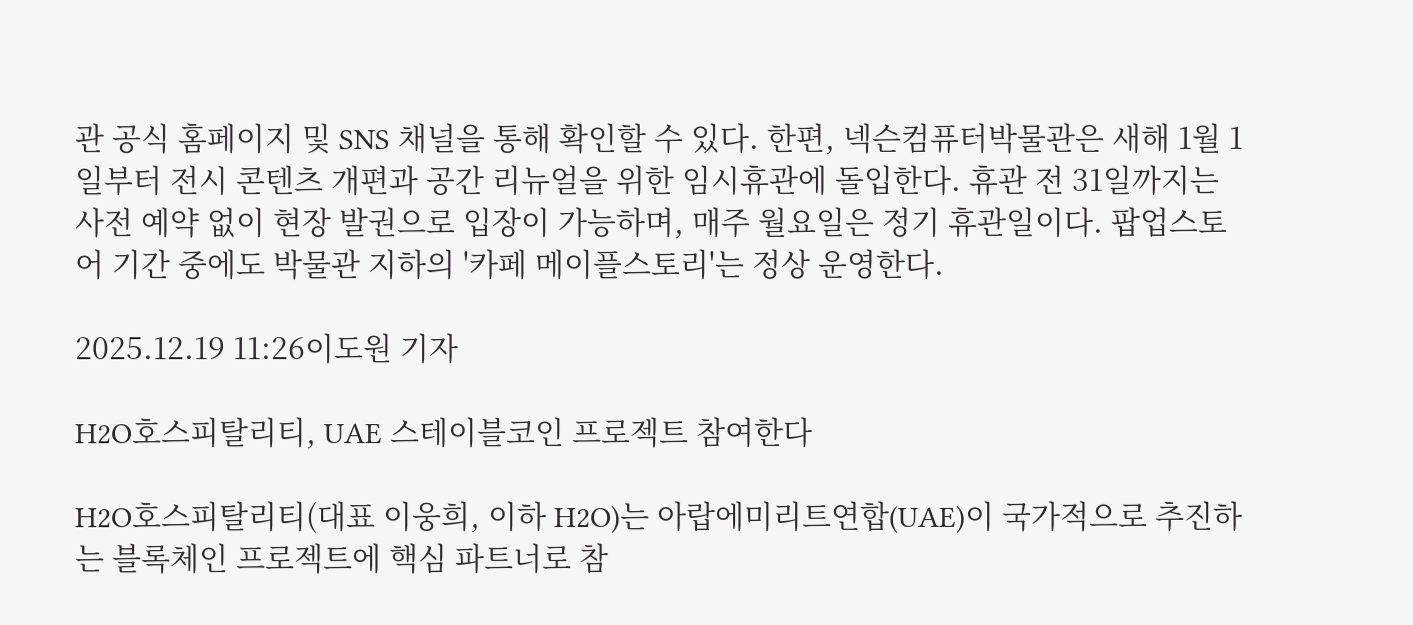관 공식 홈페이지 및 SNS 채널을 통해 확인할 수 있다. 한편, 넥슨컴퓨터박물관은 새해 1월 1일부터 전시 콘텐츠 개편과 공간 리뉴얼을 위한 임시휴관에 돌입한다. 휴관 전 31일까지는 사전 예약 없이 현장 발권으로 입장이 가능하며, 매주 월요일은 정기 휴관일이다. 팝업스토어 기간 중에도 박물관 지하의 '카페 메이플스토리'는 정상 운영한다.

2025.12.19 11:26이도원 기자

H2O호스피탈리티, UAE 스테이블코인 프로젝트 참여한다

H2O호스피탈리티(대표 이웅희, 이하 H2O)는 아랍에미리트연합(UAE)이 국가적으로 추진하는 블록체인 프로젝트에 핵심 파트너로 참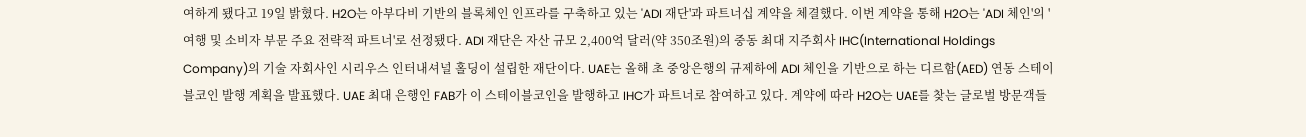여하게 됐다고 19일 밝혔다. H2O는 아부다비 기반의 블록체인 인프라를 구축하고 있는 'ADI 재단'과 파트너십 계약을 체결했다. 이번 계약을 통해 H2O는 'ADI 체인'의 '여행 및 소비자 부문 주요 전략적 파트너'로 선정됐다. ADI 재단은 자산 규모 2,400억 달러(약 350조원)의 중동 최대 지주회사 IHC(International Holdings Company)의 기술 자회사인 시리우스 인터내셔널 홀딩이 설립한 재단이다. UAE는 올해 초 중앙은행의 규제하에 ADI 체인을 기반으로 하는 디르함(AED) 연동 스테이블코인 발행 계획을 발표했다. UAE 최대 은행인 FAB가 이 스테이블코인을 발행하고 IHC가 파트너로 참여하고 있다. 계약에 따라 H2O는 UAE를 찾는 글로벌 방문객들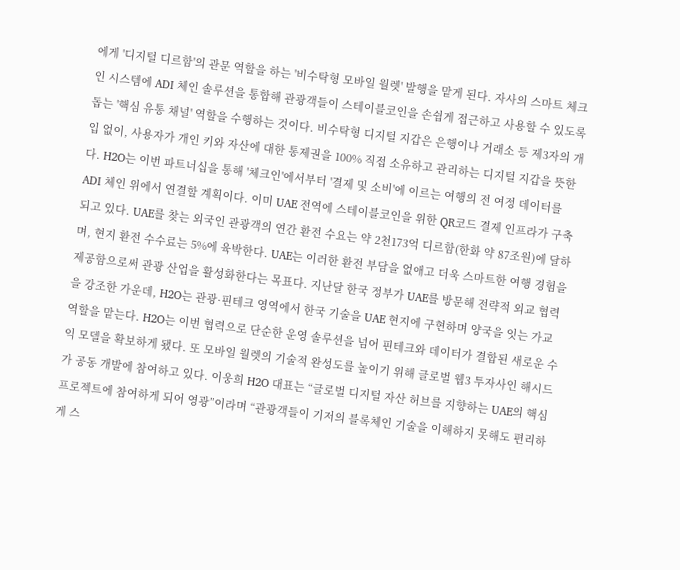에게 '디지털 디르함'의 관문 역할을 하는 '비수탁형 모바일 월렛' 발행을 맡게 된다. 자사의 스마트 체크인 시스템에 ADI 체인 솔루션을 통합해 관광객들이 스테이블코인을 손쉽게 접근하고 사용할 수 있도록 돕는 '핵심 유통 채널' 역할을 수행하는 것이다. 비수탁형 디지털 지갑은 은행이나 거래소 등 제3자의 개입 없이, 사용자가 개인 키와 자산에 대한 통제권을 100% 직접 소유하고 관리하는 디지털 지갑을 뜻한다. H2O는 이번 파트너십을 통해 '체크인'에서부터 '결제 및 소비'에 이르는 여행의 전 여정 데이터를 ADI 체인 위에서 연결할 계획이다. 이미 UAE 전역에 스테이블코인을 위한 QR코드 결제 인프라가 구축되고 있다. UAE를 찾는 외국인 관광객의 연간 환전 수요는 약 2천173억 디르함(한화 약 87조원)에 달하며, 현지 환전 수수료는 5%에 육박한다. UAE는 이러한 환전 부담을 없애고 더욱 스마트한 여행 경험을 제공함으로써 관광 산업을 활성화한다는 목표다. 지난달 한국 정부가 UAE를 방문해 전략적 외교 협력을 강조한 가운데, H2O는 관광·핀테크 영역에서 한국 기술을 UAE 현지에 구현하며 양국을 잇는 가교 역할을 맡는다. H2O는 이번 협력으로 단순한 운영 솔루션을 넘어 핀테크와 데이터가 결합된 새로운 수익 모델을 확보하게 됐다. 또 모바일 월렛의 기술적 완성도를 높이기 위해 글로벌 웹3 투자사인 해시드가 공동 개발에 참여하고 있다. 이웅희 H2O 대표는 “글로벌 디지털 자산 허브를 지향하는 UAE의 핵심 프로젝트에 참여하게 되어 영광”이라며 “관광객들이 기저의 블록체인 기술을 이해하지 못해도 편리하게 스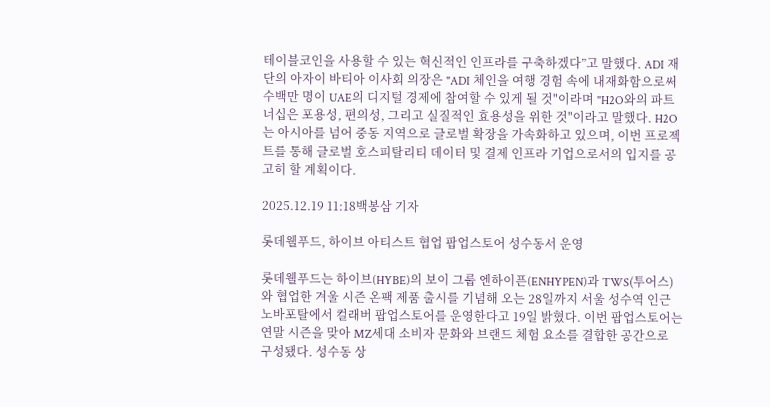테이블코인을 사용할 수 있는 혁신적인 인프라를 구축하겠다”고 말했다. ADI 재단의 아자이 바티아 이사회 의장은 "ADI 체인을 여행 경험 속에 내재화함으로써 수백만 명이 UAE의 디지털 경제에 참여할 수 있게 될 것"이라며 "H2O와의 파트너십은 포용성, 편의성, 그리고 실질적인 효용성을 위한 것"이라고 말했다. H2O는 아시아를 넘어 중동 지역으로 글로벌 확장을 가속화하고 있으며, 이번 프로젝트를 통해 글로벌 호스피탈리티 데이터 및 결제 인프라 기업으로서의 입지를 공고히 할 계획이다.

2025.12.19 11:18백봉삼 기자

롯데웰푸드, 하이브 아티스트 협업 팝업스토어 성수동서 운영

롯데웰푸드는 하이브(HYBE)의 보이 그룹 엔하이픈(ENHYPEN)과 TWS(투어스)와 협업한 겨울 시즌 온팩 제품 출시를 기념해 오는 28일까지 서울 성수역 인근 노바포탈에서 컬래버 팝업스토어를 운영한다고 19일 밝혔다. 이번 팝업스토어는 연말 시즌을 맞아 MZ세대 소비자 문화와 브랜드 체험 요소를 결합한 공간으로 구성됐다. 성수동 상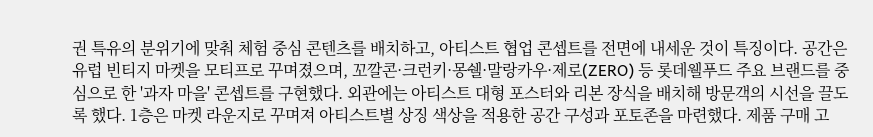권 특유의 분위기에 맞춰 체험 중심 콘텐츠를 배치하고, 아티스트 협업 콘셉트를 전면에 내세운 것이 특징이다. 공간은 유럽 빈티지 마켓을 모티프로 꾸며졌으며, 꼬깔콘·크런키·몽쉘·말랑카우·제로(ZERO) 등 롯데웰푸드 주요 브랜드를 중심으로 한 '과자 마을' 콘셉트를 구현했다. 외관에는 아티스트 대형 포스터와 리본 장식을 배치해 방문객의 시선을 끌도록 했다. 1층은 마켓 라운지로 꾸며져 아티스트별 상징 색상을 적용한 공간 구성과 포토존을 마련했다. 제품 구매 고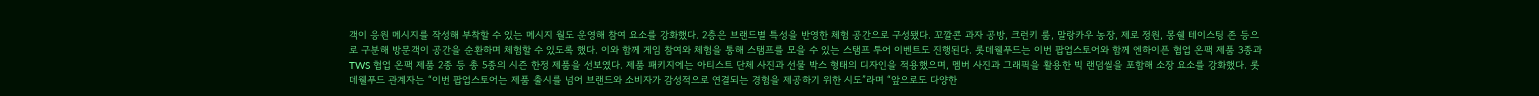객이 응원 메시지를 작성해 부착할 수 있는 메시지 월도 운영해 참여 요소를 강화했다. 2층은 브랜드별 특성을 반영한 체험 공간으로 구성됐다. 꼬깔콘 과자 공방, 크런키 룸, 말랑카우 농장, 제로 정원, 몽쉘 테이스팅 존 등으로 구분해 방문객이 공간을 순환하며 체험할 수 있도록 했다. 이와 함께 게임 참여와 체험을 통해 스탬프를 모을 수 있는 스탬프 투어 이벤트도 진행된다. 롯데웰푸드는 이번 팝업스토어와 함께 엔하이픈 협업 온팩 제품 3종과 TWS 협업 온팩 제품 2종 등 총 5종의 시즌 한정 제품을 선보였다. 제품 패키지에는 아티스트 단체 사진과 선물 박스 형태의 디자인을 적용했으며, 멤버 사진과 그래픽을 활용한 빅 랜덤씰을 포함해 소장 요소를 강화했다. 롯데웰푸드 관계자는 “이번 팝업스토어는 제품 출시를 넘어 브랜드와 소비자가 감성적으로 연결되는 경험을 제공하기 위한 시도”라며 “앞으로도 다양한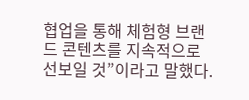협업을 통해 체험형 브랜드 콘텐츠를 지속적으로 선보일 것”이라고 말했다.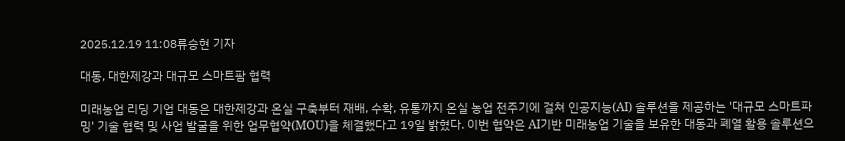2025.12.19 11:08류승현 기자

대동, 대한제강과 대규모 스마트팜 협력

미래농업 리딩 기업 대동은 대한제강과 온실 구축부터 재배, 수확, 유통까지 온실 농업 전주기에 걸쳐 인공지능(AI) 솔루션을 제공하는 '대규모 스마트파밍' 기술 협력 및 사업 발굴을 위한 업무협약(MOU)을 체결했다고 19일 밝혔다. 이번 협약은 AI기반 미래농업 기술을 보유한 대동과 폐열 활용 솔루션으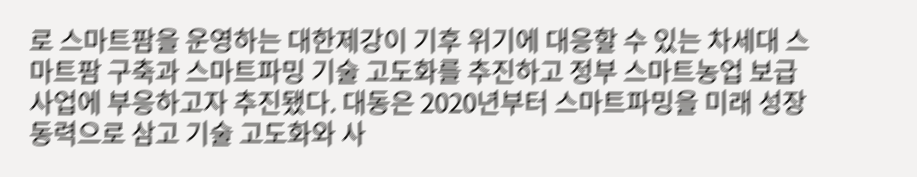로 스마트팜을 운영하는 대한제강이 기후 위기에 대응할 수 있는 차세대 스마트팜 구축과 스마트파밍 기술 고도화를 추진하고 정부 스마트농업 보급 사업에 부응하고자 추진됐다. 대동은 2020년부터 스마트파밍을 미래 성장동력으로 삼고 기술 고도화와 사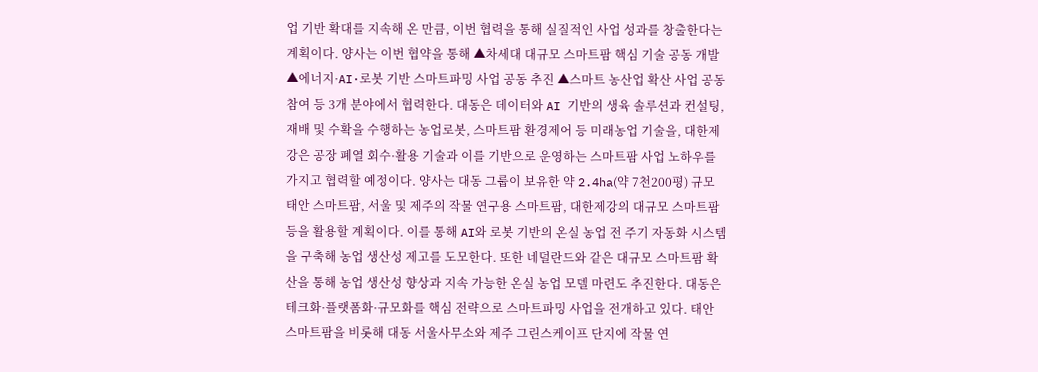업 기반 확대를 지속해 온 만큼, 이번 협력을 통해 실질적인 사업 성과를 창출한다는 계획이다. 양사는 이번 협약을 통해 ▲차세대 대규모 스마트팜 핵심 기술 공동 개발 ▲에너지·AI·로봇 기반 스마트파밍 사업 공동 추진 ▲스마트 농산업 확산 사업 공동 참여 등 3개 분야에서 협력한다. 대동은 데이터와 AI 기반의 생육 솔루션과 컨설팅, 재배 및 수확을 수행하는 농업로봇, 스마트팜 환경제어 등 미래농업 기술을, 대한제강은 공장 폐열 회수·활용 기술과 이를 기반으로 운영하는 스마트팜 사업 노하우를 가지고 협력할 예정이다. 양사는 대동 그룹이 보유한 약 2.4ha(약 7천200평) 규모 태안 스마트팜, 서울 및 제주의 작물 연구용 스마트팜, 대한제강의 대규모 스마트팜 등을 활용할 계획이다. 이를 통해 AI와 로봇 기반의 온실 농업 전 주기 자동화 시스템을 구축해 농업 생산성 제고를 도모한다. 또한 네덜란드와 같은 대규모 스마트팜 확산을 통해 농업 생산성 향상과 지속 가능한 온실 농업 모델 마련도 추진한다. 대동은 테크화·플랫폼화·규모화를 핵심 전략으로 스마트파밍 사업을 전개하고 있다. 태안 스마트팜을 비롯해 대동 서울사무소와 제주 그린스케이프 단지에 작물 연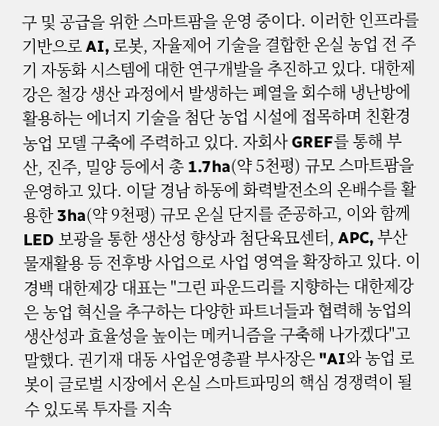구 및 공급을 위한 스마트팜을 운영 중이다. 이러한 인프라를 기반으로 AI, 로봇, 자율제어 기술을 결합한 온실 농업 전 주기 자동화 시스템에 대한 연구개발을 추진하고 있다. 대한제강은 철강 생산 과정에서 발생하는 폐열을 회수해 냉난방에 활용하는 에너지 기술을 첨단 농업 시설에 접목하며 친환경 농업 모델 구축에 주력하고 있다. 자회사 GREF를 통해 부산, 진주, 밀양 등에서 총 1.7ha(약 5천평) 규모 스마트팜을 운영하고 있다. 이달 경남 하동에 화력발전소의 온배수를 활용한 3ha(약 9천평) 규모 온실 단지를 준공하고, 이와 함께 LED 보광을 통한 생산성 향상과 첨단육묘센터, APC, 부산물재활용 등 전후방 사업으로 사업 영역을 확장하고 있다. 이경백 대한제강 대표는 "그린 파운드리를 지향하는 대한제강은 농업 혁신을 추구하는 다양한 파트너들과 협력해 농업의 생산성과 효율성을 높이는 메커니즘을 구축해 나가겠다"고 말했다. 권기재 대동 사업운영총괄 부사장은 "AI와 농업 로봇이 글로벌 시장에서 온실 스마트파밍의 핵심 경쟁력이 될 수 있도록 투자를 지속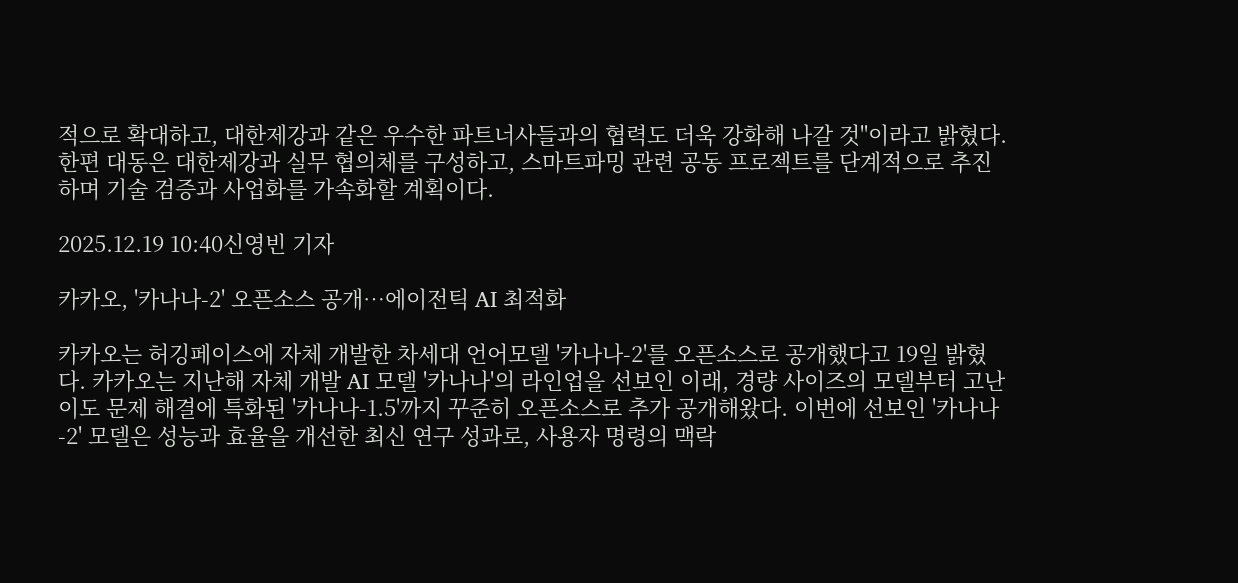적으로 확대하고, 대한제강과 같은 우수한 파트너사들과의 협력도 더욱 강화해 나갈 것"이라고 밝혔다. 한편 대동은 대한제강과 실무 협의체를 구성하고, 스마트파밍 관련 공동 프로젝트를 단계적으로 추진하며 기술 검증과 사업화를 가속화할 계획이다.

2025.12.19 10:40신영빈 기자

카카오, '카나나-2' 오픈소스 공개…에이전틱 AI 최적화

카카오는 허깅페이스에 자체 개발한 차세대 언어모델 '카나나-2'를 오픈소스로 공개했다고 19일 밝혔다. 카카오는 지난해 자체 개발 AI 모델 '카나나'의 라인업을 선보인 이래, 경량 사이즈의 모델부터 고난이도 문제 해결에 특화된 '카나나-1.5'까지 꾸준히 오픈소스로 추가 공개해왔다. 이번에 선보인 '카나나-2' 모델은 성능과 효율을 개선한 최신 연구 성과로, 사용자 명령의 맥락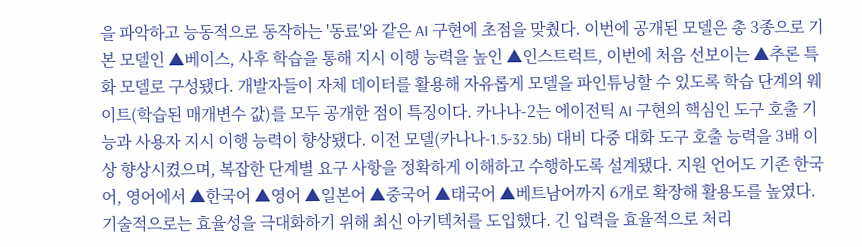을 파악하고 능동적으로 동작하는 '동료'와 같은 AI 구현에 초점을 맞췄다. 이번에 공개된 모델은 총 3종으로 기본 모델인 ▲베이스, 사후 학습을 통해 지시 이행 능력을 높인 ▲인스트럭트, 이번에 처음 선보이는 ▲추론 특화 모델로 구성됐다. 개발자들이 자체 데이터를 활용해 자유롭게 모델을 파인튜닝할 수 있도록 학습 단계의 웨이트(학습된 매개변수 값)를 모두 공개한 점이 특징이다. 카나나-2는 에이전틱 AI 구현의 핵심인 도구 호출 기능과 사용자 지시 이행 능력이 향상됐다. 이전 모델(카나나-1.5-32.5b) 대비 다중 대화 도구 호출 능력을 3배 이상 향상시켰으며, 복잡한 단계별 요구 사항을 정확하게 이해하고 수행하도록 설계됐다. 지원 언어도 기존 한국어, 영어에서 ▲한국어 ▲영어 ▲일본어 ▲중국어 ▲태국어 ▲베트남어까지 6개로 확장해 활용도를 높였다. 기술적으로는 효율성을 극대화하기 위해 최신 아키텍처를 도입했다. 긴 입력을 효율적으로 처리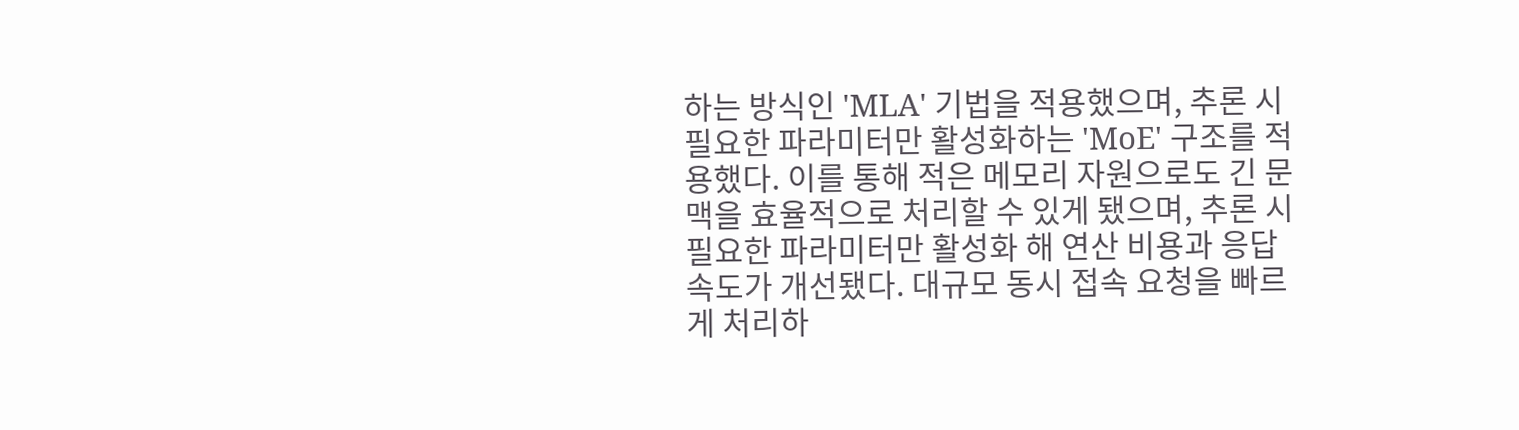하는 방식인 'MLA' 기법을 적용했으며, 추론 시 필요한 파라미터만 활성화하는 'MoE' 구조를 적용했다. 이를 통해 적은 메모리 자원으로도 긴 문맥을 효율적으로 처리할 수 있게 됐으며, 추론 시 필요한 파라미터만 활성화 해 연산 비용과 응답 속도가 개선됐다. 대규모 동시 접속 요청을 빠르게 처리하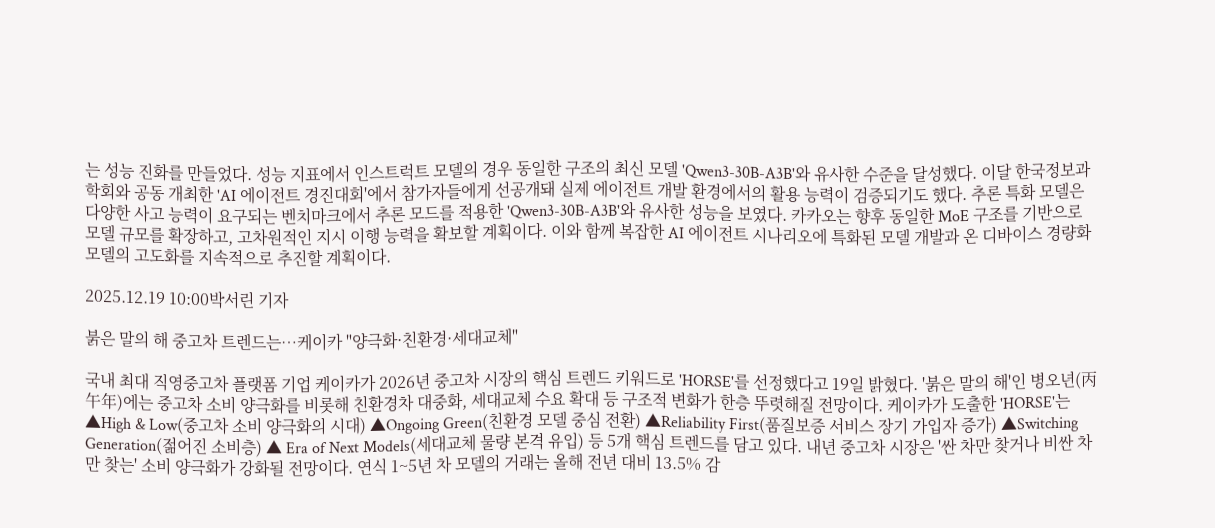는 성능 진화를 만들었다. 성능 지표에서 인스트럭트 모델의 경우 동일한 구조의 최신 모델 'Qwen3-30B-A3B'와 유사한 수준을 달성했다. 이달 한국정보과학회와 공동 개최한 'AI 에이전트 경진대회'에서 참가자들에게 선공개돼 실제 에이전트 개발 환경에서의 활용 능력이 검증되기도 했다. 추론 특화 모델은 다양한 사고 능력이 요구되는 벤치마크에서 추론 모드를 적용한 'Qwen3-30B-A3B'와 유사한 성능을 보였다. 카카오는 향후 동일한 MoE 구조를 기반으로 모델 규모를 확장하고, 고차원적인 지시 이행 능력을 확보할 계획이다. 이와 함께 복잡한 AI 에이전트 시나리오에 특화된 모델 개발과 온 디바이스 경량화 모델의 고도화를 지속적으로 추진할 계획이다.

2025.12.19 10:00박서린 기자

붉은 말의 해 중고차 트렌드는…케이카 "양극화·친환경·세대교체"

국내 최대 직영중고차 플랫폼 기업 케이카가 2026년 중고차 시장의 핵심 트렌드 키워드로 'HORSE'를 선정했다고 19일 밝혔다. '붉은 말의 해'인 병오년(丙午年)에는 중고차 소비 양극화를 비롯해 친환경차 대중화, 세대교체 수요 확대 등 구조적 변화가 한층 뚜렷해질 전망이다. 케이카가 도출한 'HORSE'는 ▲High & Low(중고차 소비 양극화의 시대) ▲Ongoing Green(친환경 모델 중심 전환) ▲Reliability First(품질보증 서비스 장기 가입자 증가) ▲Switching Generation(젊어진 소비층) ▲ Era of Next Models(세대교체 물량 본격 유입) 등 5개 핵심 트렌드를 담고 있다. 내년 중고차 시장은 '싼 차만 찾거나 비싼 차만 찾는' 소비 양극화가 강화될 전망이다. 연식 1~5년 차 모델의 거래는 올해 전년 대비 13.5% 감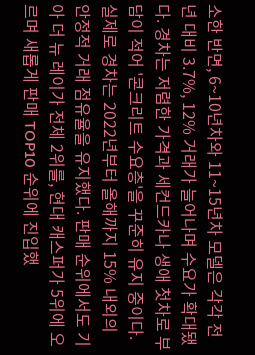소한 반면, 6~10년차와 11~15년차 모델은 각각 전년 대비 3.7%, 12% 거래가 늘어나며 수요가 확대됐다. 경차는 저렴한 가격과 세컨드카나 생애 첫차로 부담이 적어 '콘크리트 수요층'을 꾸준히 유지 중이다. 실제로 경차는 2022년부터 올해까지 15% 내외의 안정적 거래 점유율을 유지했다. 판매 순위에서도 기아 더 뉴 레이가 전체 2위를, 현대 캐스퍼가 5위에 오르며 새롭게 판매 TOP10 순위에 진입했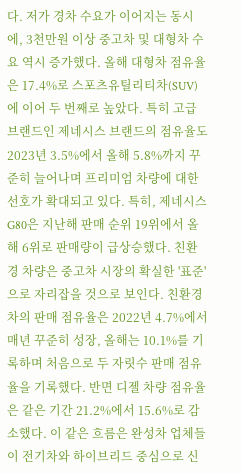다. 저가 경차 수요가 이어지는 동시에, 3천만원 이상 중고차 및 대형차 수요 역시 증가했다. 올해 대형차 점유율은 17.4%로 스포츠유틸리티차(SUV)에 이어 두 번째로 높았다. 특히 고급 브랜드인 제네시스 브랜드의 점유율도 2023년 3.5%에서 올해 5.8%까지 꾸준히 늘어나며 프리미엄 차량에 대한 선호가 확대되고 있다. 특히, 제네시스 G80은 지난해 판매 순위 19위에서 올해 6위로 판매량이 급상승했다. 친환경 차량은 중고차 시장의 확실한 '표준'으로 자리잡을 것으로 보인다. 친환경차의 판매 점유율은 2022년 4.7%에서 매년 꾸준히 성장, 올해는 10.1%를 기록하며 처음으로 두 자릿수 판매 점유율을 기록했다. 반면 디젤 차량 점유율은 같은 기간 21.2%에서 15.6%로 감소했다. 이 같은 흐름은 완성차 업체들이 전기차와 하이브리드 중심으로 신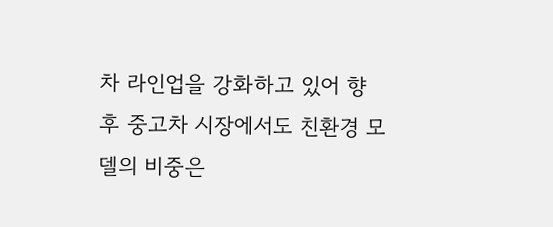차 라인업을 강화하고 있어 향후 중고차 시장에서도 친환경 모델의 비중은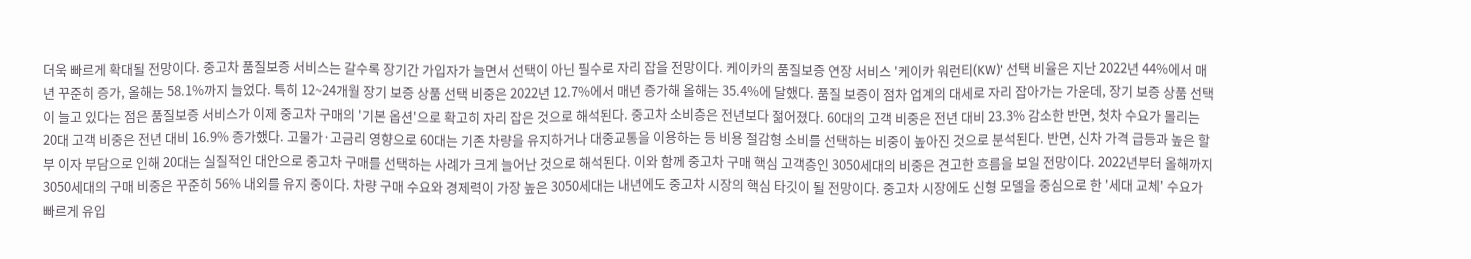더욱 빠르게 확대될 전망이다. 중고차 품질보증 서비스는 갈수록 장기간 가입자가 늘면서 선택이 아닌 필수로 자리 잡을 전망이다. 케이카의 품질보증 연장 서비스 '케이카 워런티(KW)' 선택 비율은 지난 2022년 44%에서 매년 꾸준히 증가, 올해는 58.1%까지 늘었다. 특히 12~24개월 장기 보증 상품 선택 비중은 2022년 12.7%에서 매년 증가해 올해는 35.4%에 달했다. 품질 보증이 점차 업계의 대세로 자리 잡아가는 가운데, 장기 보증 상품 선택이 늘고 있다는 점은 품질보증 서비스가 이제 중고차 구매의 '기본 옵션'으로 확고히 자리 잡은 것으로 해석된다. 중고차 소비층은 전년보다 젊어졌다. 60대의 고객 비중은 전년 대비 23.3% 감소한 반면, 첫차 수요가 몰리는 20대 고객 비중은 전년 대비 16.9% 증가했다. 고물가·고금리 영향으로 60대는 기존 차량을 유지하거나 대중교통을 이용하는 등 비용 절감형 소비를 선택하는 비중이 높아진 것으로 분석된다. 반면, 신차 가격 급등과 높은 할부 이자 부담으로 인해 20대는 실질적인 대안으로 중고차 구매를 선택하는 사례가 크게 늘어난 것으로 해석된다. 이와 함께 중고차 구매 핵심 고객층인 3050세대의 비중은 견고한 흐름을 보일 전망이다. 2022년부터 올해까지 3050세대의 구매 비중은 꾸준히 56% 내외를 유지 중이다. 차량 구매 수요와 경제력이 가장 높은 3050세대는 내년에도 중고차 시장의 핵심 타깃이 될 전망이다. 중고차 시장에도 신형 모델을 중심으로 한 '세대 교체' 수요가 빠르게 유입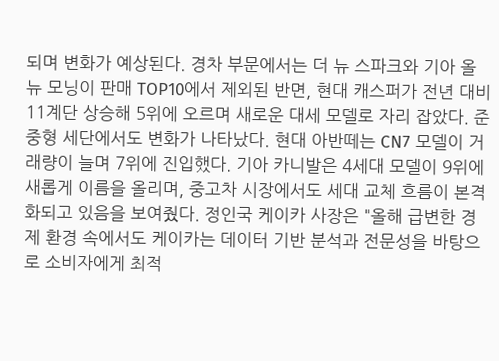되며 변화가 예상된다. 경차 부문에서는 더 뉴 스파크와 기아 올 뉴 모닝이 판매 TOP10에서 제외된 반면, 현대 캐스퍼가 전년 대비 11계단 상승해 5위에 오르며 새로운 대세 모델로 자리 잡았다. 준중형 세단에서도 변화가 나타났다. 현대 아반떼는 CN7 모델이 거래량이 늘며 7위에 진입했다. 기아 카니발은 4세대 모델이 9위에 새롭게 이름을 올리며, 중고차 시장에서도 세대 교체 흐름이 본격화되고 있음을 보여줬다. 정인국 케이카 사장은 "올해 급변한 경제 환경 속에서도 케이카는 데이터 기반 분석과 전문성을 바탕으로 소비자에게 최적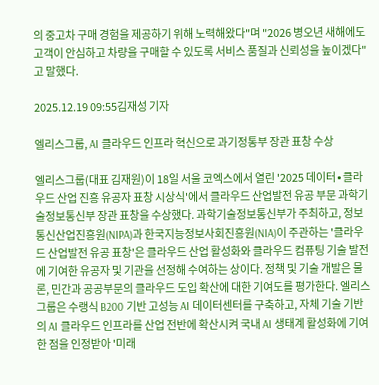의 중고차 구매 경험을 제공하기 위해 노력해왔다"며 "2026 병오년 새해에도 고객이 안심하고 차량을 구매할 수 있도록 서비스 품질과 신뢰성을 높이겠다"고 말했다.

2025.12.19 09:55김재성 기자

엘리스그룹, AI 클라우드 인프라 혁신으로 과기정통부 장관 표창 수상

엘리스그룹(대표 김재원)이 18일 서울 코엑스에서 열린 '2025 데이터∙클라우드 산업 진흥 유공자 표창 시상식'에서 클라우드 산업발전 유공 부문 과학기술정보통신부 장관 표창을 수상했다. 과학기술정보통신부가 주최하고, 정보통신산업진흥원(NIPA)과 한국지능정보사회진흥원(NIA)이 주관하는 '클라우드 산업발전 유공 표창'은 클라우드 산업 활성화와 클라우드 컴퓨팅 기술 발전에 기여한 유공자 및 기관을 선정해 수여하는 상이다. 정책 및 기술 개발은 물론, 민간과 공공부문의 클라우드 도입 확산에 대한 기여도를 평가한다. 엘리스그룹은 수랭식 B200 기반 고성능 AI 데이터센터를 구축하고, 자체 기술 기반의 AI 클라우드 인프라를 산업 전반에 확산시켜 국내 AI 생태계 활성화에 기여한 점을 인정받아 '미래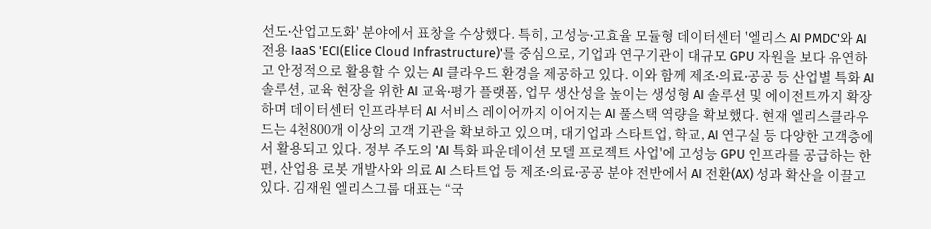선도∙산업고도화' 분야에서 표창을 수상했다. 특히, 고성능∙고효율 모듈형 데이터센터 '엘리스 AI PMDC'와 AI 전용 IaaS 'ECI(Elice Cloud Infrastructure)'를 중심으로, 기업과 연구기관이 대규모 GPU 자원을 보다 유연하고 안정적으로 활용할 수 있는 AI 클라우드 환경을 제공하고 있다. 이와 함께 제조∙의료∙공공 등 산업별 특화 AI 솔루션, 교육 현장을 위한 AI 교육∙평가 플랫폼, 업무 생산성을 높이는 생성형 AI 솔루션 및 에이전트까지 확장하며 데이터센터 인프라부터 AI 서비스 레이어까지 이어지는 AI 풀스택 역량을 확보했다. 현재 엘리스클라우드는 4천800개 이상의 고객 기관을 확보하고 있으며, 대기업과 스타트업, 학교, AI 연구실 등 다양한 고객층에서 활용되고 있다. 정부 주도의 'AI 특화 파운데이션 모델 프로젝트 사업'에 고성능 GPU 인프라를 공급하는 한편, 산업용 로봇 개발사와 의료 AI 스타트업 등 제조∙의료∙공공 분야 전반에서 AI 전환(AX) 성과 확산을 이끌고 있다. 김재원 엘리스그룹 대표는 “국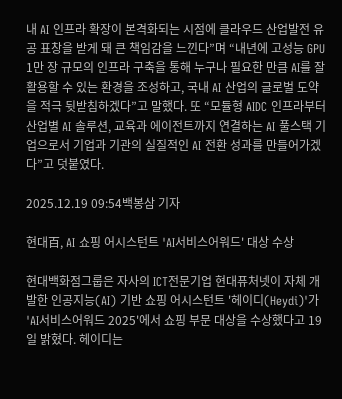내 AI 인프라 확장이 본격화되는 시점에 클라우드 산업발전 유공 표창을 받게 돼 큰 책임감을 느낀다”며 “내년에 고성능 GPU 1만 장 규모의 인프라 구축을 통해 누구나 필요한 만큼 AI를 잘 활용할 수 있는 환경을 조성하고, 국내 AI 산업의 글로벌 도약을 적극 뒷받침하겠다”고 말했다. 또 “모듈형 AIDC 인프라부터 산업별 AI 솔루션, 교육과 에이전트까지 연결하는 AI 풀스택 기업으로서 기업과 기관의 실질적인 AI 전환 성과를 만들어가겠다”고 덧붙였다.

2025.12.19 09:54백봉삼 기자

현대百, AI 쇼핑 어시스턴트 'AI서비스어워드' 대상 수상

현대백화점그룹은 자사의 ICT전문기업 현대퓨처넷이 자체 개발한 인공지능(AI) 기반 쇼핑 어시스턴트 '헤이디(Heydi)'가 'AI서비스어워드 2025'에서 쇼핑 부문 대상을 수상했다고 19일 밝혔다. 헤이디는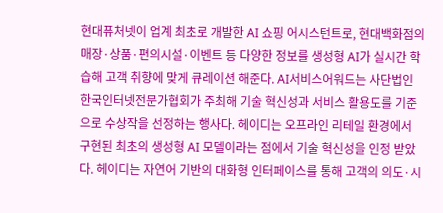현대퓨처넷이 업계 최초로 개발한 AI 쇼핑 어시스턴트로, 현대백화점의 매장·상품·편의시설·이벤트 등 다양한 정보를 생성형 AI가 실시간 학습해 고객 취향에 맞게 큐레이션 해준다. AI서비스어워드는 사단법인 한국인터넷전문가협회가 주최해 기술 혁신성과 서비스 활용도를 기준으로 수상작을 선정하는 행사다. 헤이디는 오프라인 리테일 환경에서 구현된 최초의 생성형 AI 모델이라는 점에서 기술 혁신성을 인정 받았다. 헤이디는 자연어 기반의 대화형 인터페이스를 통해 고객의 의도·시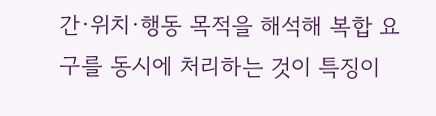간·위치·행동 목적을 해석해 복합 요구를 동시에 처리하는 것이 특징이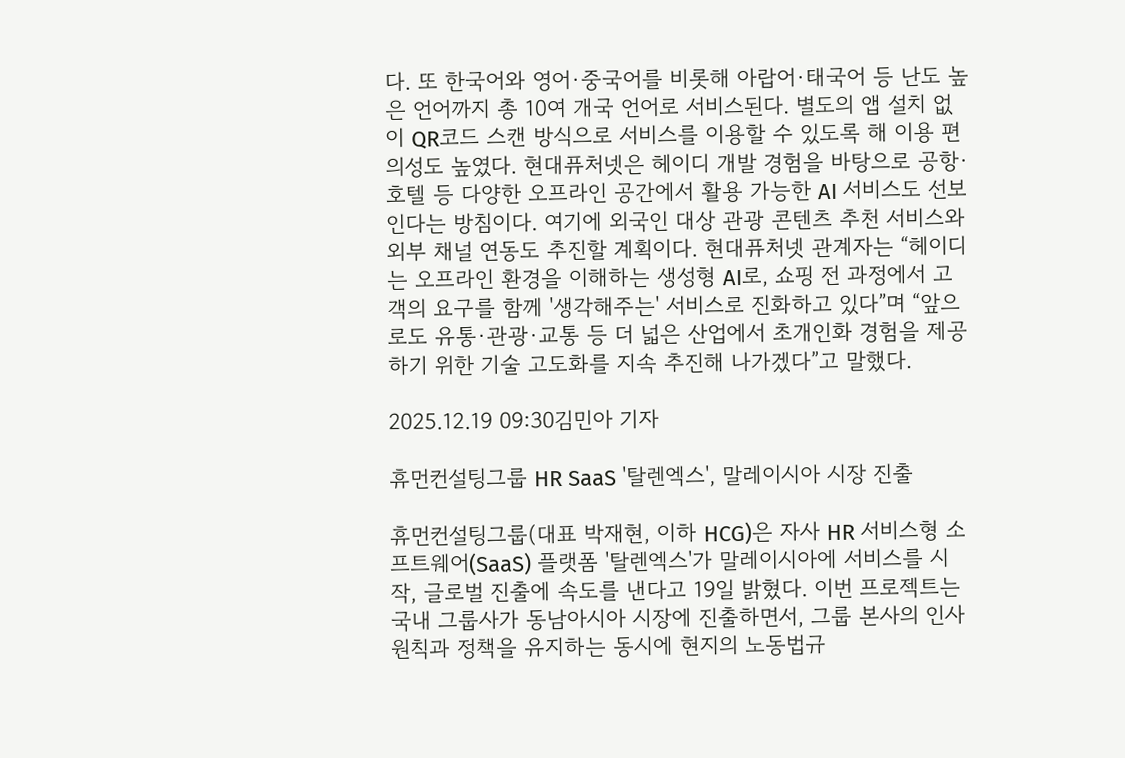다. 또 한국어와 영어·중국어를 비롯해 아랍어·태국어 등 난도 높은 언어까지 총 10여 개국 언어로 서비스된다. 별도의 앱 설치 없이 QR코드 스캔 방식으로 서비스를 이용할 수 있도록 해 이용 편의성도 높였다. 현대퓨처넷은 헤이디 개발 경험을 바탕으로 공항·호텔 등 다양한 오프라인 공간에서 활용 가능한 AI 서비스도 선보인다는 방침이다. 여기에 외국인 대상 관광 콘텐츠 추천 서비스와 외부 채널 연동도 추진할 계획이다. 현대퓨처넷 관계자는 “헤이디는 오프라인 환경을 이해하는 생성형 AI로, 쇼핑 전 과정에서 고객의 요구를 함께 '생각해주는' 서비스로 진화하고 있다”며 “앞으로도 유통·관광·교통 등 더 넓은 산업에서 초개인화 경험을 제공하기 위한 기술 고도화를 지속 추진해 나가겠다”고 말했다.

2025.12.19 09:30김민아 기자

휴먼컨설팅그룹 HR SaaS '탈렌엑스', 말레이시아 시장 진출

휴먼컨설팅그룹(대표 박재현, 이하 HCG)은 자사 HR 서비스형 소프트웨어(SaaS) 플랫폼 '탈렌엑스'가 말레이시아에 서비스를 시작, 글로벌 진출에 속도를 낸다고 19일 밝혔다. 이번 프로젝트는 국내 그룹사가 동남아시아 시장에 진출하면서, 그룹 본사의 인사 원칙과 정책을 유지하는 동시에 현지의 노동법규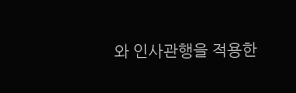와 인사관행을 적용한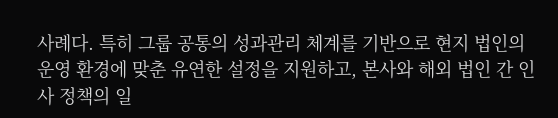사례다. 특히 그룹 공통의 성과관리 체계를 기반으로 현지 법인의 운영 환경에 맞춘 유연한 설정을 지원하고, 본사와 해외 법인 간 인사 정책의 일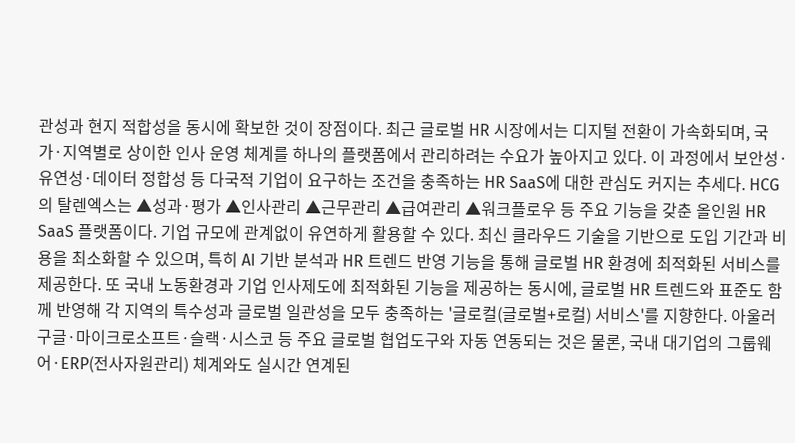관성과 현지 적합성을 동시에 확보한 것이 장점이다. 최근 글로벌 HR 시장에서는 디지털 전환이 가속화되며, 국가·지역별로 상이한 인사 운영 체계를 하나의 플랫폼에서 관리하려는 수요가 높아지고 있다. 이 과정에서 보안성·유연성·데이터 정합성 등 다국적 기업이 요구하는 조건을 충족하는 HR SaaS에 대한 관심도 커지는 추세다. HCG의 탈렌엑스는 ▲성과·평가 ▲인사관리 ▲근무관리 ▲급여관리 ▲워크플로우 등 주요 기능을 갖춘 올인원 HR SaaS 플랫폼이다. 기업 규모에 관계없이 유연하게 활용할 수 있다. 최신 클라우드 기술을 기반으로 도입 기간과 비용을 최소화할 수 있으며, 특히 AI 기반 분석과 HR 트렌드 반영 기능을 통해 글로벌 HR 환경에 최적화된 서비스를 제공한다. 또 국내 노동환경과 기업 인사제도에 최적화된 기능을 제공하는 동시에, 글로벌 HR 트렌드와 표준도 함께 반영해 각 지역의 특수성과 글로벌 일관성을 모두 충족하는 '글로컬(글로벌+로컬) 서비스'를 지향한다. 아울러 구글·마이크로소프트·슬랙·시스코 등 주요 글로벌 협업도구와 자동 연동되는 것은 물론, 국내 대기업의 그룹웨어·ERP(전사자원관리) 체계와도 실시간 연계된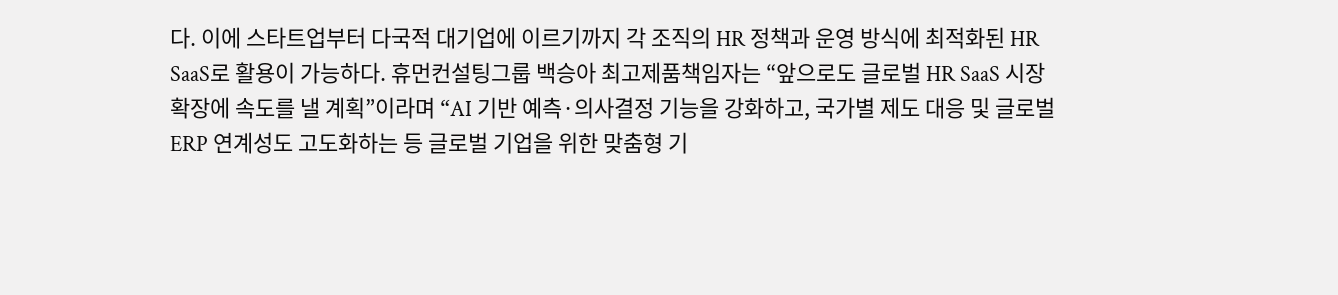다. 이에 스타트업부터 다국적 대기업에 이르기까지 각 조직의 HR 정책과 운영 방식에 최적화된 HR SaaS로 활용이 가능하다. 휴먼컨설팅그룹 백승아 최고제품책임자는 “앞으로도 글로벌 HR SaaS 시장 확장에 속도를 낼 계획”이라며 “AI 기반 예측·의사결정 기능을 강화하고, 국가별 제도 대응 및 글로벌 ERP 연계성도 고도화하는 등 글로벌 기업을 위한 맞춤형 기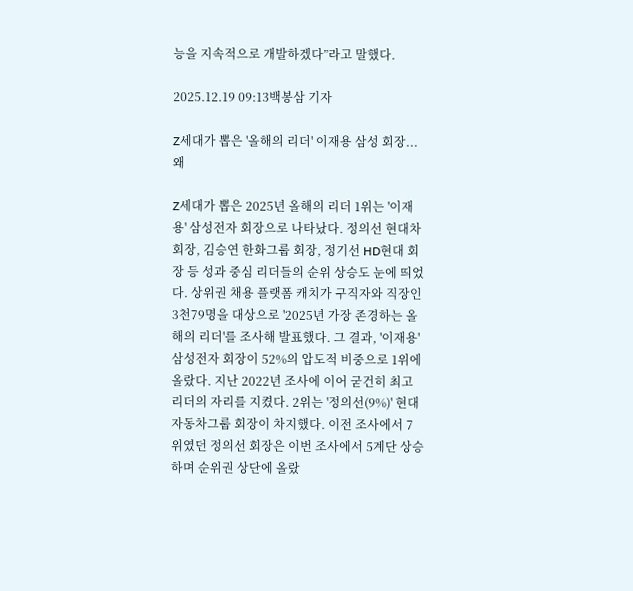능을 지속적으로 개발하겠다”라고 말했다.

2025.12.19 09:13백봉삼 기자

Z세대가 뽑은 '올해의 리더' 이재용 삼성 회장...왜

Z세대가 뽑은 2025년 올해의 리더 1위는 '이재용' 삼성전자 회장으로 나타났다. 정의선 현대차 회장, 김승연 한화그룹 회장, 정기선 HD현대 회장 등 성과 중심 리더들의 순위 상승도 눈에 띄었다. 상위권 채용 플랫폼 캐치가 구직자와 직장인 3천79명을 대상으로 '2025년 가장 존경하는 올해의 리더'를 조사해 발표했다. 그 결과, '이재용' 삼성전자 회장이 52%의 압도적 비중으로 1위에 올랐다. 지난 2022년 조사에 이어 굳건히 최고 리더의 자리를 지켰다. 2위는 '정의선(9%)' 현대자동차그룹 회장이 차지했다. 이전 조사에서 7위였던 정의선 회장은 이번 조사에서 5계단 상승하며 순위권 상단에 올랐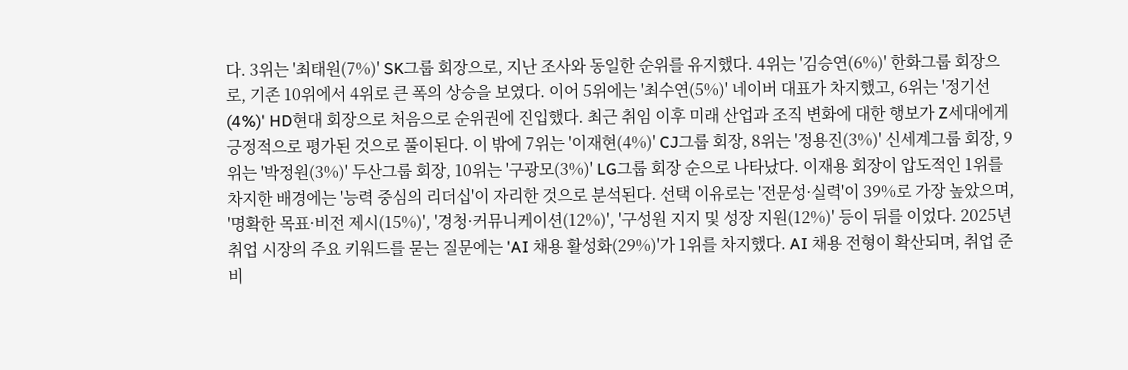다. 3위는 '최태원(7%)' SK그룹 회장으로, 지난 조사와 동일한 순위를 유지했다. 4위는 '김승연(6%)' 한화그룹 회장으로, 기존 10위에서 4위로 큰 폭의 상승을 보였다. 이어 5위에는 '최수연(5%)' 네이버 대표가 차지했고, 6위는 '정기선(4%)' HD현대 회장으로 처음으로 순위권에 진입했다. 최근 취임 이후 미래 산업과 조직 변화에 대한 행보가 Z세대에게 긍정적으로 평가된 것으로 풀이된다. 이 밖에 7위는 '이재현(4%)' CJ그룹 회장, 8위는 '정용진(3%)' 신세계그룹 회장, 9위는 '박정원(3%)' 두산그룹 회장, 10위는 '구광모(3%)' LG그룹 회장 순으로 나타났다. 이재용 회장이 압도적인 1위를 차지한 배경에는 '능력 중심의 리더십'이 자리한 것으로 분석된다. 선택 이유로는 '전문성·실력'이 39%로 가장 높았으며, '명확한 목표·비전 제시(15%)', '경청·커뮤니케이션(12%)', '구성원 지지 및 성장 지원(12%)' 등이 뒤를 이었다. 2025년 취업 시장의 주요 키워드를 묻는 질문에는 'AI 채용 활성화(29%)'가 1위를 차지했다. AI 채용 전형이 확산되며, 취업 준비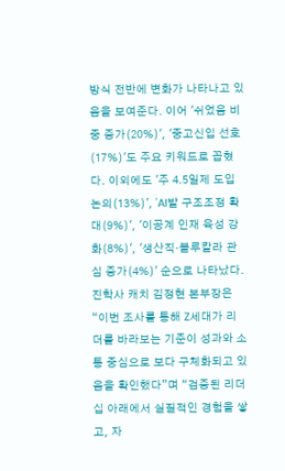방식 전반에 변화가 나타나고 있음을 보여준다. 이어 '쉬었음 비중 증가(20%)', '중고신입 선호(17%)'도 주요 키워드로 꼽혔다. 이외에도 '주 4.5일제 도입 논의(13%)', 'AI발 구조조정 확대(9%)', '이공계 인재 육성 강화(8%)', '생산직·블루칼라 관심 증가(4%)' 순으로 나타났다. 진학사 캐치 김정현 본부장은 “이번 조사를 통해 Z세대가 리더를 바라보는 기준이 성과와 소통 중심으로 보다 구체화되고 있음을 확인했다”며 “검증된 리더십 아래에서 실질적인 경험을 쌓고, 자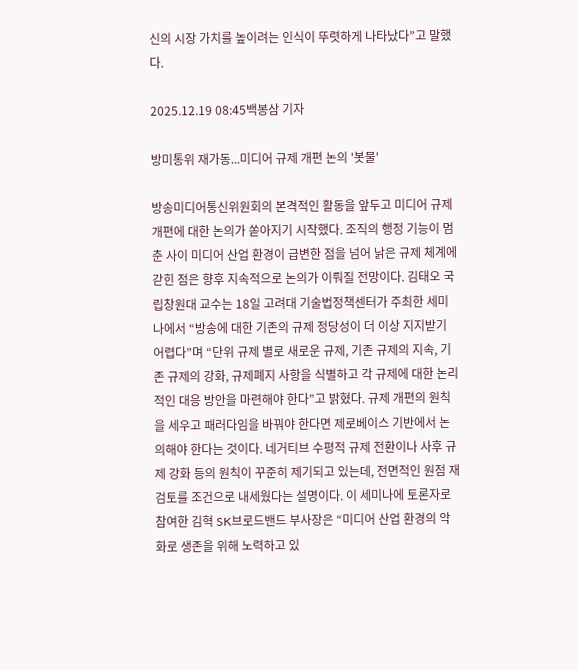신의 시장 가치를 높이려는 인식이 뚜렷하게 나타났다”고 말했다.

2025.12.19 08:45백봉삼 기자

방미통위 재가동...미디어 규제 개편 논의 '봇물'

방송미디어통신위원회의 본격적인 활동을 앞두고 미디어 규제 개편에 대한 논의가 쏟아지기 시작했다. 조직의 행정 기능이 멈춘 사이 미디어 산업 환경이 급변한 점을 넘어 낡은 규제 체계에 갇힌 점은 향후 지속적으로 논의가 이뤄질 전망이다. 김태오 국립창원대 교수는 18일 고려대 기술법정책센터가 주최한 세미나에서 “방송에 대한 기존의 규제 정당성이 더 이상 지지받기 어렵다”며 “단위 규제 별로 새로운 규제, 기존 규제의 지속, 기존 규제의 강화, 규제폐지 사항을 식별하고 각 규제에 대한 논리적인 대응 방안을 마련해야 한다”고 밝혔다. 규제 개편의 원칙을 세우고 패러다임을 바꿔야 한다면 제로베이스 기반에서 논의해야 한다는 것이다. 네거티브 수평적 규제 전환이나 사후 규제 강화 등의 원칙이 꾸준히 제기되고 있는데, 전면적인 원점 재검토를 조건으로 내세웠다는 설명이다. 이 세미나에 토론자로 참여한 김혁 SK브로드밴드 부사장은 “미디어 산업 환경의 악화로 생존을 위해 노력하고 있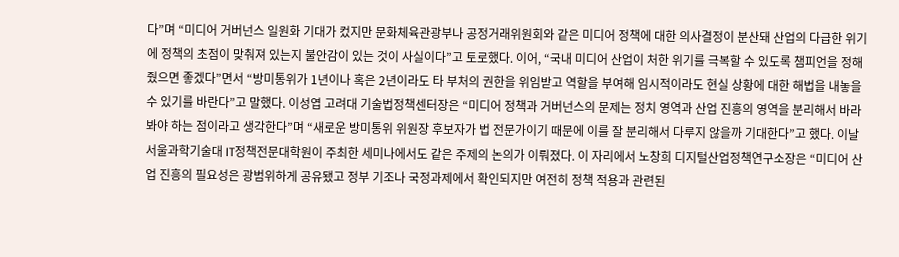다”며 “미디어 거버넌스 일원화 기대가 컸지만 문화체육관광부나 공정거래위원회와 같은 미디어 정책에 대한 의사결정이 분산돼 산업의 다급한 위기에 정책의 초점이 맞춰져 있는지 불안감이 있는 것이 사실이다”고 토로했다. 이어, “국내 미디어 산업이 처한 위기를 극복할 수 있도록 챔피언을 정해줬으면 좋겠다”면서 “방미통위가 1년이나 혹은 2년이라도 타 부처의 권한을 위임받고 역할을 부여해 임시적이라도 현실 상황에 대한 해법을 내놓을 수 있기를 바란다”고 말했다. 이성엽 고려대 기술법정책센터장은 “미디어 정책과 거버넌스의 문제는 정치 영역과 산업 진흥의 영역을 분리해서 바라봐야 하는 점이라고 생각한다”며 “새로운 방미통위 위원장 후보자가 법 전문가이기 때문에 이를 잘 분리해서 다루지 않을까 기대한다”고 했다. 이날 서울과학기술대 IT정책전문대학원이 주최한 세미나에서도 같은 주제의 논의가 이뤄졌다. 이 자리에서 노창희 디지털산업정책연구소장은 “미디어 산업 진흥의 필요성은 광범위하게 공유됐고 정부 기조나 국정과제에서 확인되지만 여전히 정책 적용과 관련된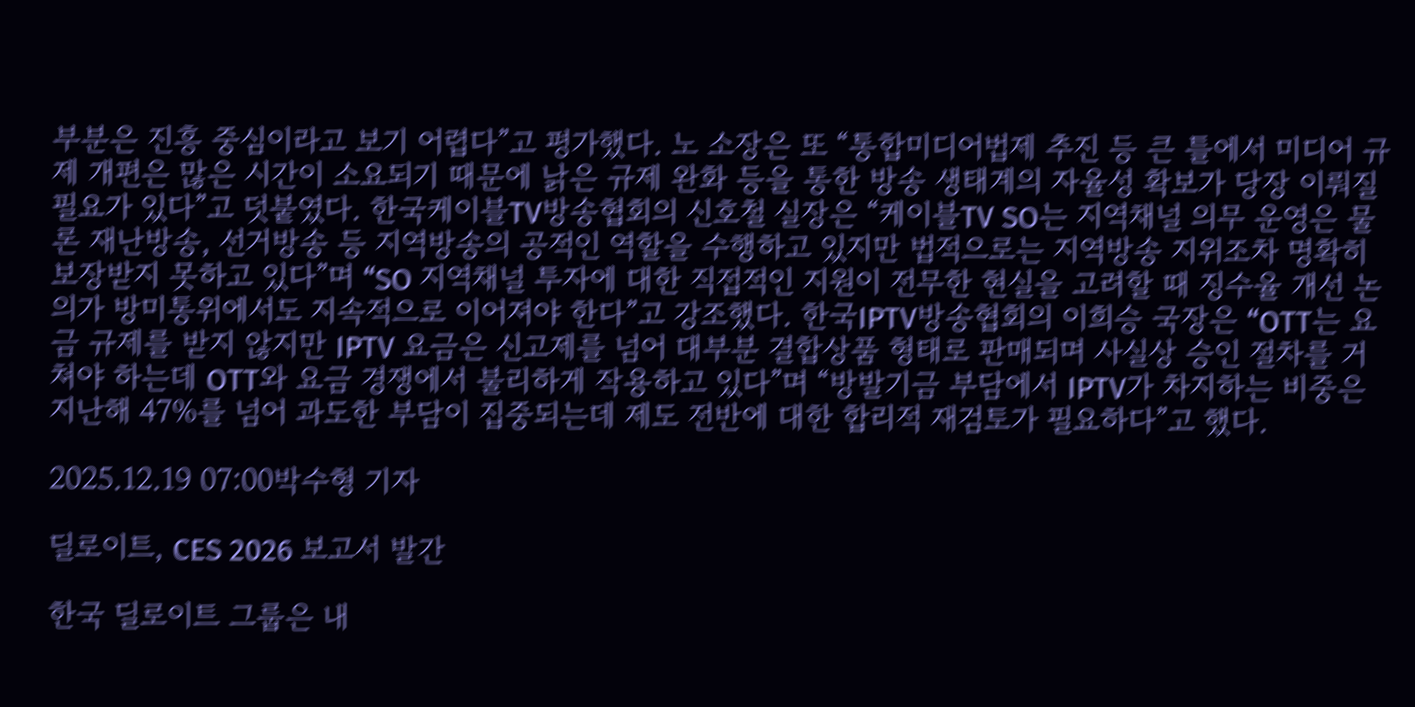부분은 진흥 중심이라고 보기 어렵다”고 평가했다. 노 소장은 또 “통합미디어법제 추진 등 큰 틀에서 미디어 규제 개편은 많은 시간이 소요되기 때문에 낡은 규제 완화 등을 통한 방송 생태계의 자율성 확보가 당장 이뤄질 필요가 있다”고 덧붙였다. 한국케이블TV방송협회의 신호철 실장은 “케이블TV SO는 지역채널 의무 운영은 물론 재난방송, 선거방송 등 지역방송의 공적인 역할을 수행하고 있지만 법적으로는 지역방송 지위조차 명확히 보장받지 못하고 있다”며 “SO 지역채널 투자에 대한 직접적인 지원이 전무한 현실을 고려할 때 징수율 개선 논의가 방미통위에서도 지속적으로 이어져야 한다”고 강조했다. 한국IPTV방송협회의 이희승 국장은 “OTT는 요금 규제를 받지 않지만 IPTV 요금은 신고제를 넘어 대부분 결합상품 형태로 판매되며 사실상 승인 절차를 거쳐야 하는데 OTT와 요금 경쟁에서 불리하게 작용하고 있다”며 “방발기금 부담에서 IPTV가 차지하는 비중은 지난해 47%를 넘어 과도한 부담이 집중되는데 제도 전반에 대한 합리적 재검토가 필요하다”고 했다.

2025.12.19 07:00박수형 기자

딜로이트, CES 2026 보고서 발간

한국 딜로이트 그룹은 내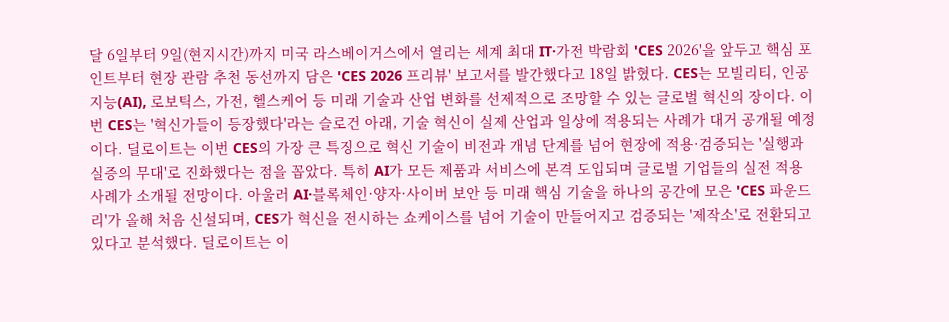달 6일부터 9일(현지시간)까지 미국 라스베이거스에서 열리는 세계 최대 IT·가전 박람회 'CES 2026'을 앞두고 핵심 포인트부터 현장 관람 추천 동선까지 담은 'CES 2026 프리뷰' 보고서를 발간했다고 18일 밝혔다. CES는 모빌리티, 인공지능(AI), 로보틱스, 가전, 헬스케어 등 미래 기술과 산업 변화를 선제적으로 조망할 수 있는 글로벌 혁신의 장이다. 이번 CES는 '혁신가들이 등장했다'라는 슬로건 아래, 기술 혁신이 실제 산업과 일상에 적용되는 사례가 대거 공개될 예정이다. 딜로이트는 이번 CES의 가장 큰 특징으로 혁신 기술이 비전과 개념 단계를 넘어 현장에 적용·검증되는 '실행과 실증의 무대'로 진화했다는 점을 꼽았다. 특히 AI가 모든 제품과 서비스에 본격 도입되며 글로벌 기업들의 실전 적용 사례가 소개될 전망이다. 아울러 AI·블록체인·양자·사이버 보안 등 미래 핵심 기술을 하나의 공간에 모은 'CES 파운드리'가 올해 처음 신설되며, CES가 혁신을 전시하는 쇼케이스를 넘어 기술이 만들어지고 검증되는 '제작소'로 전환되고 있다고 분석했다. 딜로이트는 이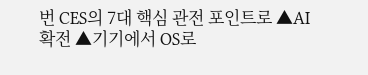번 CES의 7대 핵심 관전 포인트로 ▲AI 확전 ▲기기에서 OS로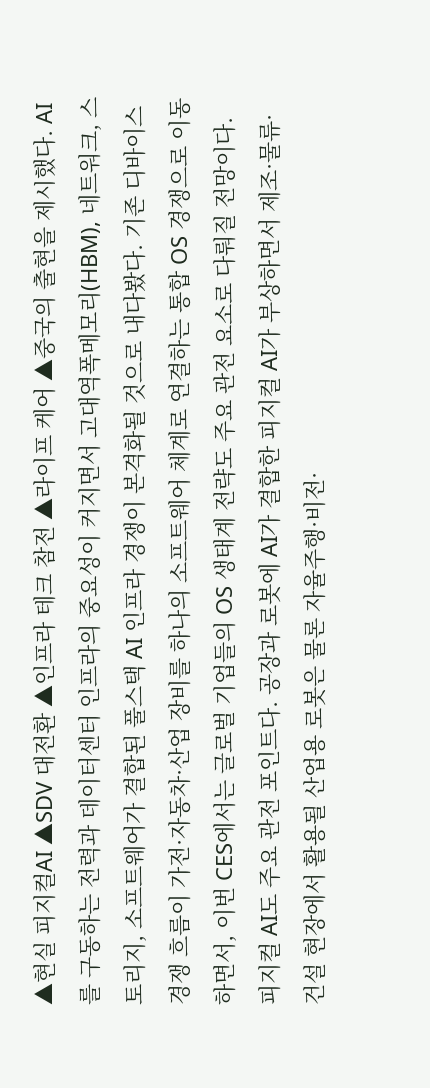▲현실 피지컬AI ▲SDV 대전환 ▲인프라 테크 참전 ▲라이프 케어 ▲중국의 출현을 제시했다. AI를 구동하는 전력과 데이터센터 인프라의 중요성이 커지면서 고대역폭메모리(HBM), 네트워크, 스토리지, 소프트웨어가 결합된 풀스택 AI 인프라 경쟁이 본격화될 것으로 내다봤다. 기존 디바이스 경쟁 흐름이 가전·자동차·산업 장비를 하나의 소프트웨어 체계로 연결하는 통합 OS 경쟁으로 이동하면서, 이번 CES에서는 글로벌 기업들의 OS 생태계 전략도 주요 관전 요소로 다뤄질 전망이다. 피지컬 AI도 주요 관전 포인트다. 공장과 로봇에 AI가 결합한 피지컬 AI가 부상하면서 제조·물류·건설 현장에서 활용될 산업용 로봇은 물론 자율주행·비전·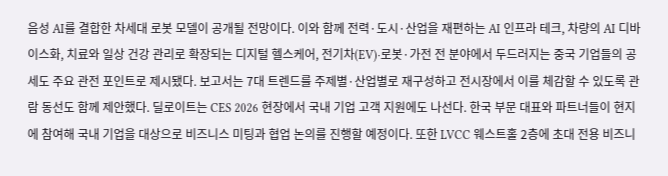음성 AI를 결합한 차세대 로봇 모델이 공개될 전망이다. 이와 함께 전력·도시·산업을 재편하는 AI 인프라 테크, 차량의 AI 디바이스화, 치료와 일상 건강 관리로 확장되는 디지털 헬스케어, 전기차(EV)·로봇·가전 전 분야에서 두드러지는 중국 기업들의 공세도 주요 관전 포인트로 제시됐다. 보고서는 7대 트렌드를 주제별·산업별로 재구성하고 전시장에서 이를 체감할 수 있도록 관람 동선도 함께 제안했다. 딜로이트는 CES 2026 현장에서 국내 기업 고객 지원에도 나선다. 한국 부문 대표와 파트너들이 현지에 참여해 국내 기업을 대상으로 비즈니스 미팅과 협업 논의를 진행할 예정이다. 또한 LVCC 웨스트홀 2층에 초대 전용 비즈니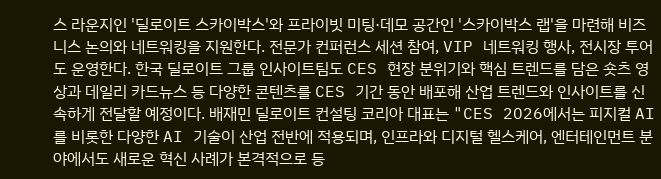스 라운지인 '딜로이트 스카이박스'와 프라이빗 미팅·데모 공간인 '스카이박스 랩'을 마련해 비즈니스 논의와 네트워킹을 지원한다. 전문가 컨퍼런스 세션 참여, VIP 네트워킹 행사, 전시장 투어도 운영한다. 한국 딜로이트 그룹 인사이트팀도 CES 현장 분위기와 핵심 트렌드를 담은 숏츠 영상과 데일리 카드뉴스 등 다양한 콘텐츠를 CES 기간 동안 배포해 산업 트렌드와 인사이트를 신속하게 전달할 예정이다. 배재민 딜로이트 컨설팅 코리아 대표는 "CES 2026에서는 피지컬 AI를 비롯한 다양한 AI 기술이 산업 전반에 적용되며, 인프라와 디지털 헬스케어, 엔터테인먼트 분야에서도 새로운 혁신 사례가 본격적으로 등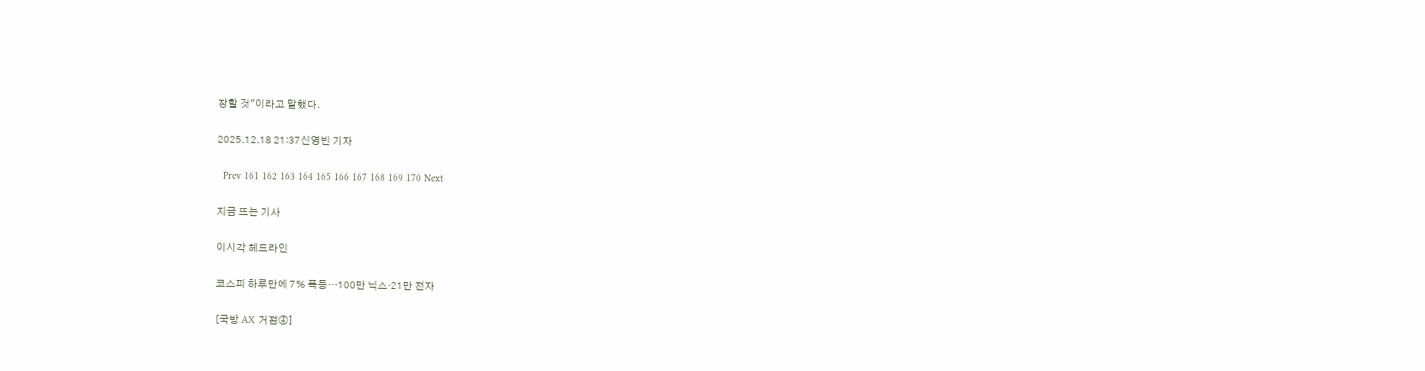장할 것"이라고 말했다.

2025.12.18 21:37신영빈 기자

  Prev 161 162 163 164 165 166 167 168 169 170 Next

지금 뜨는 기사

이시각 헤드라인

코스피 하루만에 7% 폭등…100만 닉스·21만 전자

[국방 AX 거점④]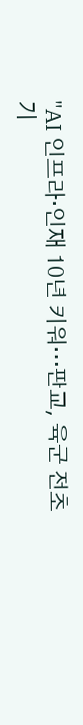"AI 인프라·인재 10년 키워…판교, 육군 전초기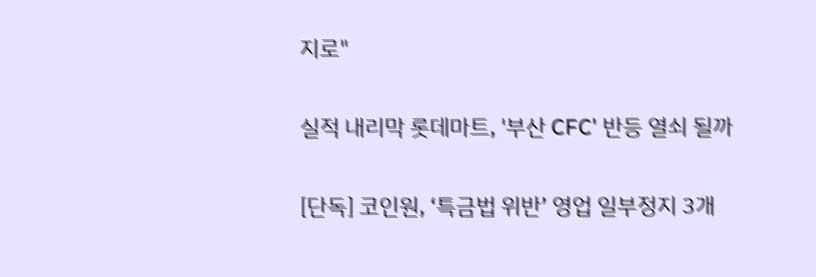지로"

실적 내리막 롯데마트, '부산 CFC' 반등 열쇠 될까

[단독] 코인원, ‘특금법 위반’ 영업 일부정지 3개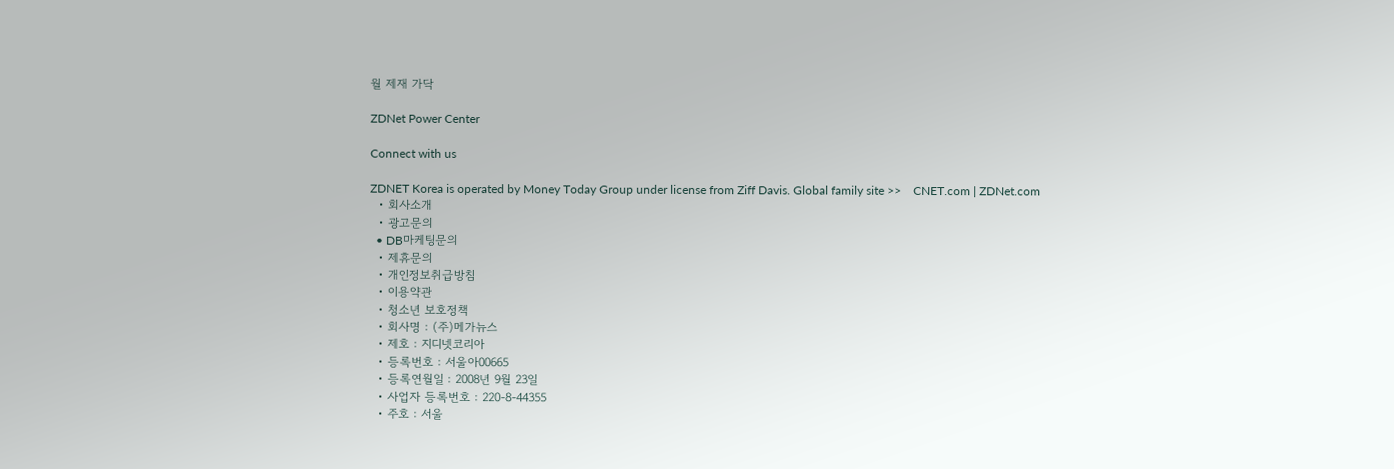월 제재 가닥

ZDNet Power Center

Connect with us

ZDNET Korea is operated by Money Today Group under license from Ziff Davis. Global family site >>    CNET.com | ZDNet.com
  • 회사소개
  • 광고문의
  • DB마케팅문의
  • 제휴문의
  • 개인정보취급방침
  • 이용약관
  • 청소년 보호정책
  • 회사명 : (주)메가뉴스
  • 제호 : 지디넷코리아
  • 등록번호 : 서울아00665
  • 등록연월일 : 2008년 9월 23일
  • 사업자 등록번호 : 220-8-44355
  • 주호 : 서울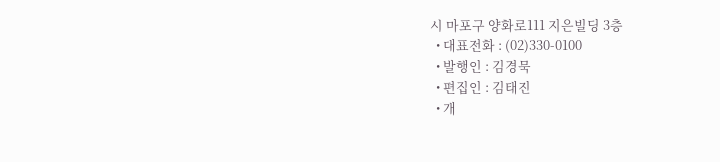시 마포구 양화로111 지은빌딩 3층
  • 대표전화 : (02)330-0100
  • 발행인 : 김경묵
  • 편집인 : 김태진
  • 개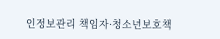인정보관리 책임자·청소년보호책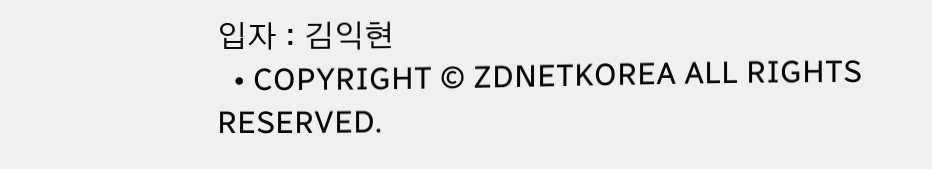입자 : 김익현
  • COPYRIGHT © ZDNETKOREA ALL RIGHTS RESERVED.